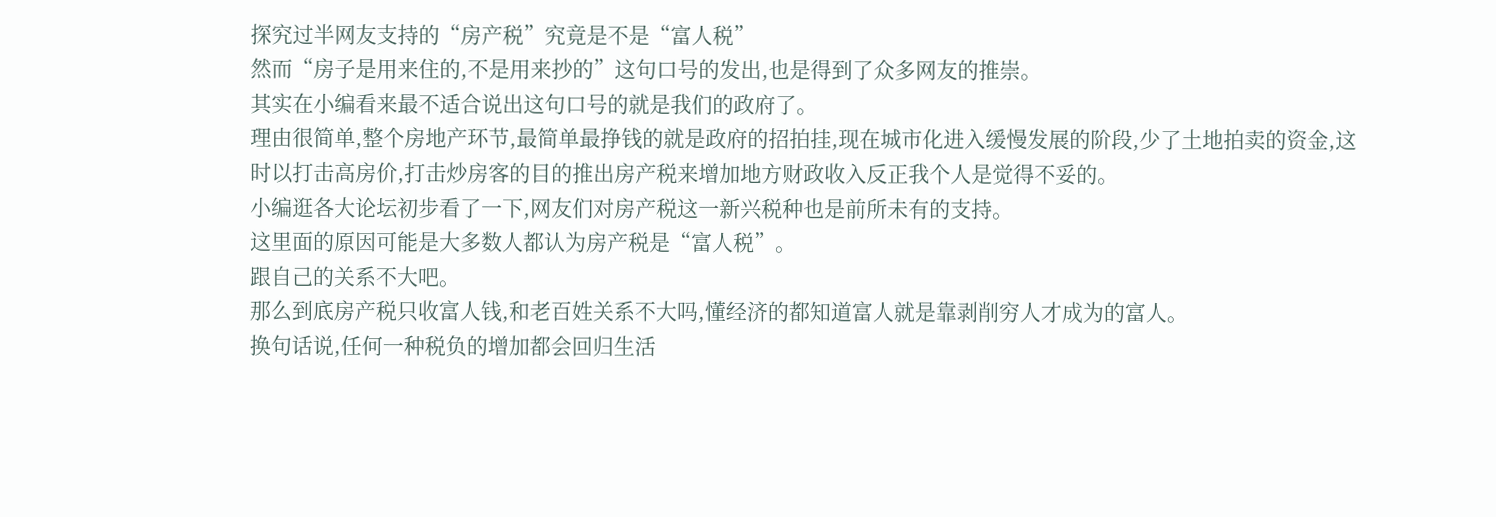探究过半网友支持的“房产税”究竟是不是“富人税”
然而“房子是用来住的,不是用来抄的”这句口号的发出,也是得到了众多网友的推崇。
其实在小编看来最不适合说出这句口号的就是我们的政府了。
理由很简单,整个房地产环节,最简单最挣钱的就是政府的招拍挂,现在城市化进入缓慢发展的阶段,少了土地拍卖的资金,这时以打击高房价,打击炒房客的目的推出房产税来增加地方财政收入反正我个人是觉得不妥的。
小编逛各大论坛初步看了一下,网友们对房产税这一新兴税种也是前所未有的支持。
这里面的原因可能是大多数人都认为房产税是“富人税”。
跟自己的关系不大吧。
那么到底房产税只收富人钱,和老百姓关系不大吗,懂经济的都知道富人就是靠剥削穷人才成为的富人。
换句话说,任何一种税负的增加都会回归生活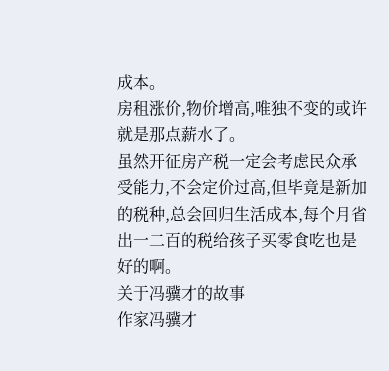成本。
房租涨价,物价增高,唯独不变的或许就是那点薪水了。
虽然开征房产税一定会考虑民众承受能力,不会定价过高,但毕竟是新加的税种,总会回归生活成本,每个月省出一二百的税给孩子买零食吃也是好的啊。
关于冯骥才的故事
作家冯骥才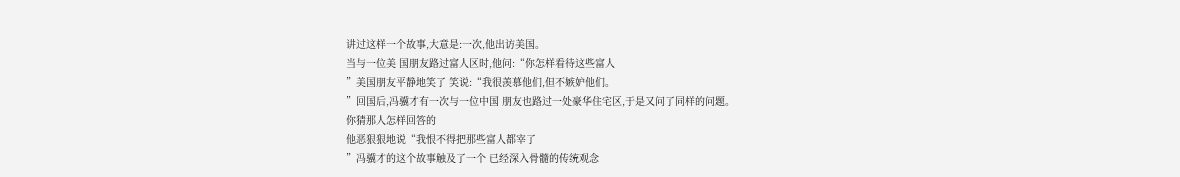讲过这样一个故事,大意是:一次,他出访美国。
当与一位美 国朋友路过富人区时,他问:“你怎样看待这些富人
”美国朋友平静地笑了 笑说:“我很羡慕他们,但不嫉妒他们。
”回国后,冯骥才有一次与一位中国 朋友也路过一处豪华住宅区,于是又问了同样的问题。
你猜那人怎样回答的
他恶狠狠地说“我恨不得把那些富人都宰了
”冯骥才的这个故事触及了一个 已经深入骨髓的传统观念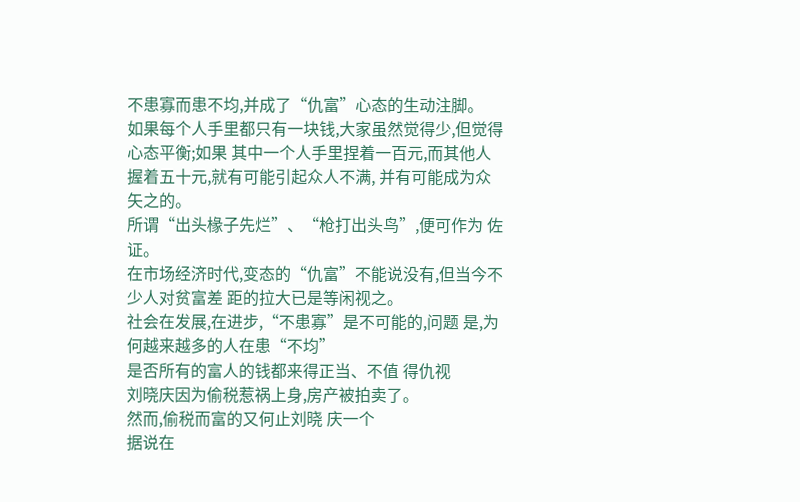不患寡而患不均,并成了“仇富”心态的生动注脚。
如果每个人手里都只有一块钱,大家虽然觉得少,但觉得心态平衡;如果 其中一个人手里捏着一百元,而其他人握着五十元,就有可能引起众人不满, 并有可能成为众矢之的。
所谓“出头椽子先烂”、“枪打出头鸟”,便可作为 佐证。
在市场经济时代,变态的“仇富”不能说没有,但当今不少人对贫富差 距的拉大已是等闲视之。
社会在发展,在进步,“不患寡”是不可能的,问题 是,为何越来越多的人在患“不均”
是否所有的富人的钱都来得正当、不值 得仇视
刘晓庆因为偷税惹祸上身,房产被拍卖了。
然而,偷税而富的又何止刘晓 庆一个
据说在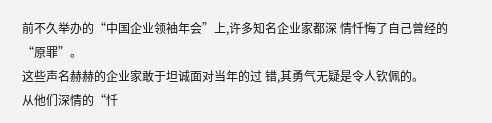前不久举办的“中国企业领袖年会”上,许多知名企业家都深 情忏悔了自己曾经的“原罪”。
这些声名赫赫的企业家敢于坦诚面对当年的过 错,其勇气无疑是令人钦佩的。
从他们深情的“忏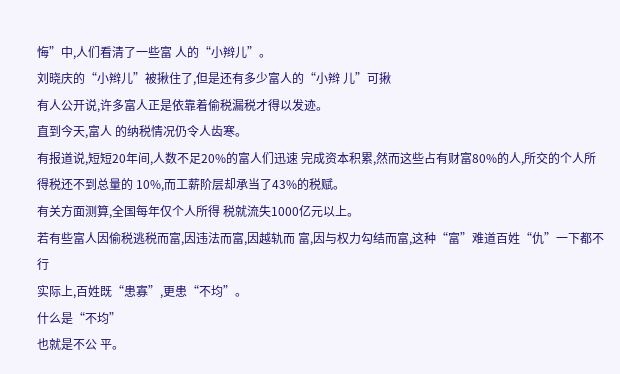悔”中,人们看清了一些富 人的“小辫儿”。
刘晓庆的“小辫儿”被揪住了,但是还有多少富人的“小辫 儿”可揪
有人公开说,许多富人正是依靠着偷税漏税才得以发迹。
直到今天,富人 的纳税情况仍令人齿寒。
有报道说,短短20年间,人数不足20%的富人们迅速 完成资本积累,然而这些占有财富80%的人,所交的个人所得税还不到总量的 10%,而工薪阶层却承当了43%的税赋。
有关方面测算,全国每年仅个人所得 税就流失1000亿元以上。
若有些富人因偷税逃税而富,因违法而富,因越轨而 富,因与权力勾结而富,这种“富”难道百姓“仇”一下都不行
实际上,百姓既“患寡”,更患“不均”。
什么是“不均”
也就是不公 平。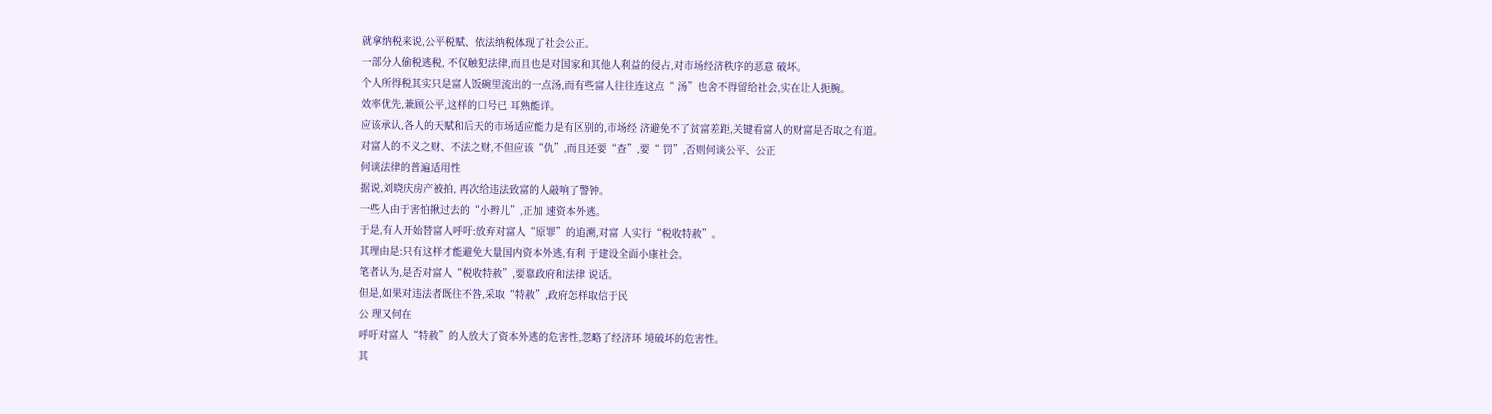就拿纳税来说,公平税赋、依法纳税体现了社会公正。
一部分人偷税逃税, 不仅触犯法律,而且也是对国家和其他人利益的侵占,对市场经济秩序的恶意 破坏。
个人所得税其实只是富人饭碗里流出的一点汤,而有些富人往往连这点“ 汤”也舍不得留给社会,实在让人扼腕。
效率优先,兼顾公平,这样的口号已 耳熟能详。
应该承认,各人的天赋和后天的市场适应能力是有区别的,市场经 济避免不了贫富差距,关键看富人的财富是否取之有道。
对富人的不义之财、不法之财,不但应该“仇”,而且还要“查”,要“ 罚”,否则何谈公平、公正
何谈法律的普遍适用性
据说,刘晓庆房产被拍, 再次给违法致富的人敲响了警钟。
一些人由于害怕揪过去的“小辫儿”,正加 速资本外逃。
于是,有人开始替富人呼吁:放弃对富人“原罪”的追溯,对富 人实行“税收特赦”。
其理由是:只有这样才能避免大量国内资本外逃,有利 于建设全面小康社会。
笔者认为,是否对富人“税收特赦”,要靠政府和法律 说话。
但是,如果对违法者既往不咎,采取“特赦”,政府怎样取信于民
公 理又何在
呼吁对富人“特赦”的人放大了资本外逃的危害性,忽略了经济环 境破坏的危害性。
其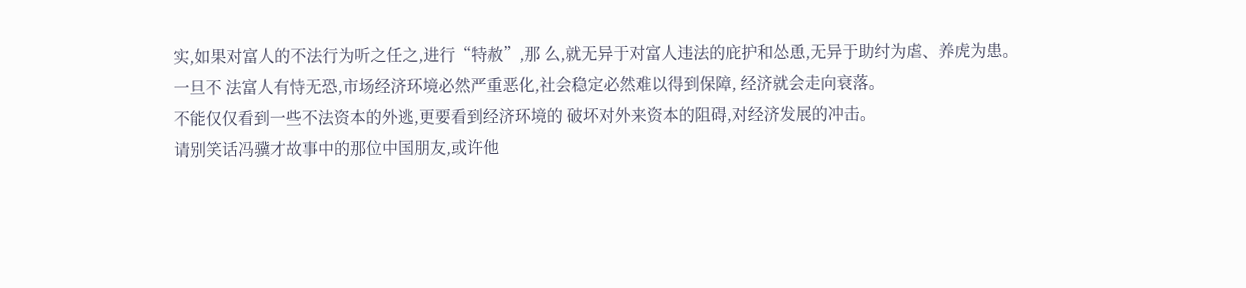实,如果对富人的不法行为听之任之,进行“特赦”,那 么,就无异于对富人违法的庇护和怂恿,无异于助纣为虐、养虎为患。
一旦不 法富人有恃无恐,市场经济环境必然严重恶化,社会稳定必然难以得到保障, 经济就会走向衰落。
不能仅仅看到一些不法资本的外逃,更要看到经济环境的 破坏对外来资本的阻碍,对经济发展的冲击。
请别笑话冯骥才故事中的那位中国朋友,或许他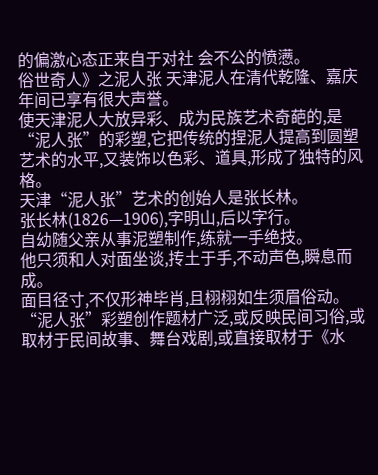的偏激心态正来自于对社 会不公的愤懑。
俗世奇人》之泥人张 天津泥人在清代乾隆、嘉庆年间已享有很大声誉。
使天津泥人大放异彩、成为民族艺术奇葩的,是“泥人张”的彩塑,它把传统的捏泥人提高到圆塑艺术的水平,又装饰以色彩、道具,形成了独特的风格。
天津“泥人张”艺术的创始人是张长林。
张长林(1826—1906),字明山,后以字行。
自幼随父亲从事泥塑制作,练就一手绝技。
他只须和人对面坐谈,抟土于手,不动声色,瞬息而成。
面目径寸,不仅形神毕肖,且栩栩如生须眉俗动。
“泥人张”彩塑创作题材广泛,或反映民间习俗,或取材于民间故事、舞台戏剧,或直接取材于《水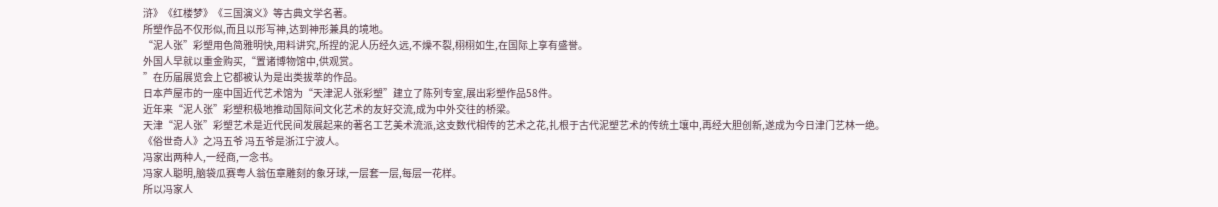浒》《红楼梦》《三国演义》等古典文学名著。
所塑作品不仅形似,而且以形写神,达到神形兼具的境地。
“泥人张”彩塑用色简雅明快,用料讲究,所捏的泥人历经久远,不燥不裂,栩栩如生,在国际上享有盛誉。
外国人早就以重金购买,“置诸博物馆中,供观赏。
”在历届展览会上它都被认为是出类拔萃的作品。
日本芦屋市的一座中国近代艺术馆为“天津泥人张彩塑”建立了陈列专室,展出彩塑作品58件。
近年来“泥人张”彩塑积极地推动国际间文化艺术的友好交流,成为中外交往的桥梁。
天津“泥人张”彩塑艺术是近代民间发展起来的著名工艺美术流派,这支数代相传的艺术之花,扎根于古代泥塑艺术的传统土壤中,再经大胆创新,遂成为今日津门艺林一绝。
《俗世奇人》之冯五爷 冯五爷是浙江宁波人。
冯家出两种人,一经商,一念书。
冯家人聪明,脑袋瓜赛粤人翁伍章雕刻的象牙球,一层套一层,每层一花样。
所以冯家人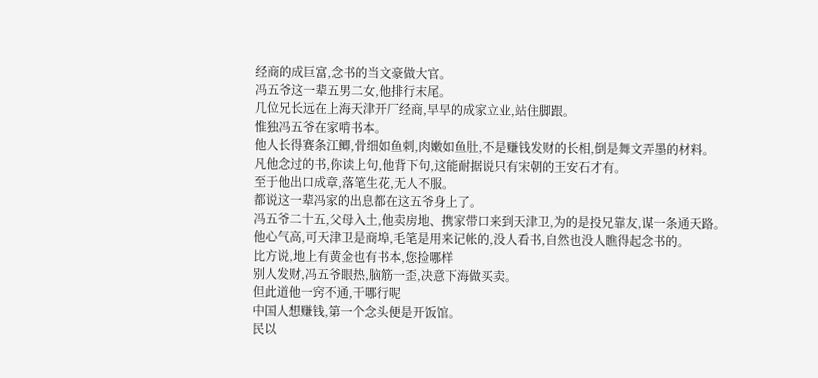经商的成巨富,念书的当文豪做大官。
冯五爷这一辈五男二女,他排行末尾。
几位兄长远在上海天津开厂经商,早早的成家立业,站住脚跟。
惟独冯五爷在家啃书本。
他人长得赛条江鲫,骨细如鱼刺,肉嫩如鱼肚,不是赚钱发财的长相,倒是舞文弄墨的材料。
凡他念过的书,你读上句,他背下句,这能耐据说只有宋朝的王安石才有。
至于他出口成章,落笔生花,无人不服。
都说这一辈冯家的出息都在这五爷身上了。
冯五爷二十五,父母入土,他卖房地、携家带口来到天津卫,为的是投兄靠友,谋一条通天路。
他心气高,可天津卫是商埠,毛笔是用来记帐的,没人看书,自然也没人瞧得起念书的。
比方说,地上有黄金也有书本,您捡哪样
别人发财,冯五爷眼热,脑筋一歪,决意下海做买卖。
但此道他一窍不通,干哪行呢
中国人想赚钱,第一个念头便是开饭馆。
民以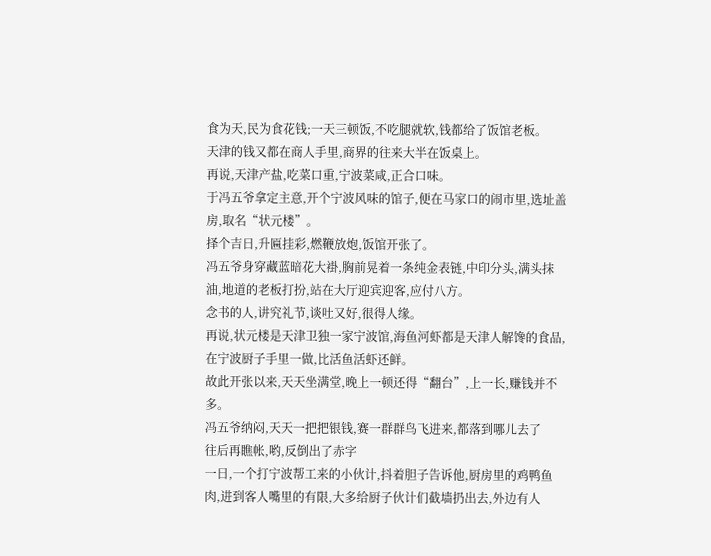食为天,民为食花钱;一天三顿饭,不吃腿就软,钱都给了饭馆老板。
天津的钱又都在商人手里,商界的往来大半在饭桌上。
再说,天津产盐,吃菜口重,宁波菜咸,正合口味。
于冯五爷拿定主意,开个宁波风味的馆子,便在马家口的闹市里,选址盖房,取名“状元楼”。
择个吉日,升匾挂彩,燃鞭放炮,饭馆开张了。
冯五爷身穿藏蓝暗花大褂,胸前晃着一条纯金表链,中印分头,满头抹油,地道的老板打扮,站在大厅迎宾迎客,应付八方。
念书的人,讲究礼节,谈吐又好,很得人缘。
再说,状元楼是天津卫独一家宁波馆,海鱼河虾都是天津人解馋的食品,在宁波厨子手里一做,比活鱼活虾还鲜。
故此开张以来,天天坐满堂,晚上一顿还得“翻台”,上一长,赚钱并不多。
冯五爷纳闷,天天一把把银钱,赛一群群鸟飞进来,都落到哪儿去了
往后再瞧帐,哟,反倒出了赤字
一日,一个打宁波帮工来的小伙计,抖着胆子告诉他,厨房里的鸡鸭鱼肉,进到客人嘴里的有限,大多给厨子伙计们截墙扔出去,外边有人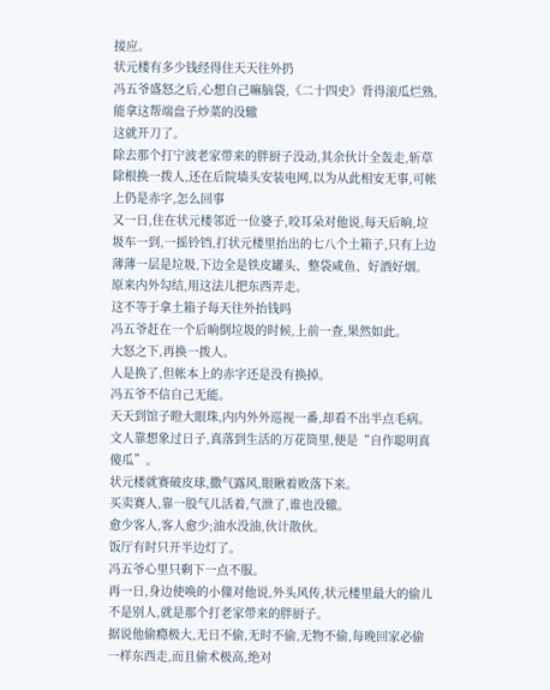接应。
状元楼有多少钱经得住天天往外扔
冯五爷盛怒之后,心想自己嘛脑袋,《二十四史》背得滚瓜烂熟,能拿这帮端盘子炒菜的没辙
这就开刀了。
除去那个打宁波老家带来的胖厨子没动,其余伙计全轰走,斩草除根换一拨人,还在后院墙头安装电网,以为从此相安无事,可帐上仍是赤字,怎么回事
又一日,住在状元楼邻近一位婆子,咬耳朵对他说,每天后晌,垃圾车一到,一摇铃铛,打状元楼里抬出的七八个土箱子,只有上边薄薄一层是垃圾,下边全是铁皮罐头、整袋咸鱼、好酒好烟。
原来内外勾结,用这法儿把东西弄走。
这不等于拿土箱子每天往外抬钱吗
冯五爷赶在一个后晌倒垃圾的时候,上前一查,果然如此。
大怒之下,再换一拨人。
人是换了,但帐本上的赤字还是没有换掉。
冯五爷不信自己无能。
天天到馆子瞪大眼珠,内内外外巡视一番,却看不出半点毛病。
文人靠想象过日子,真落到生活的万花筒里,便是“自作聪明真傻瓜”。
状元楼就赛破皮球,撒气露风,眼瞅着败落下来。
买卖赛人,靠一股气儿活着,气泄了,谁也没辙。
愈少客人,客人愈少;油水没油,伙计散伙。
饭厅有时只开半边灯了。
冯五爷心里只剩下一点不服。
再一日,身边使唤的小僮对他说,外头风传,状元楼里最大的偷儿不是别人,就是那个打老家带来的胖厨子。
据说他偷瘾极大,无日不偷,无时不偷,无物不偷,每晚回家必偷一样东西走,而且偷术极高,绝对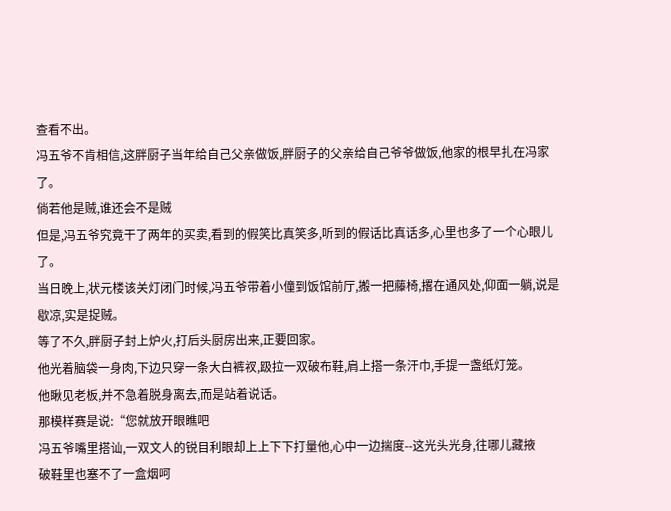查看不出。
冯五爷不肯相信,这胖厨子当年给自己父亲做饭,胖厨子的父亲给自己爷爷做饭,他家的根早扎在冯家了。
倘若他是贼,谁还会不是贼
但是,冯五爷究竟干了两年的买卖,看到的假笑比真笑多,听到的假话比真话多,心里也多了一个心眼儿了。
当日晚上,状元楼该关灯闭门时候,冯五爷带着小僮到饭馆前厅,搬一把藤椅,撂在通风处,仰面一躺,说是歇凉,实是捉贼。
等了不久,胖厨子封上炉火,打后头厨房出来,正要回家。
他光着脑袋一身肉,下边只穿一条大白裤衩,趿拉一双破布鞋,肩上搭一条汗巾,手提一盏纸灯笼。
他瞅见老板,并不急着脱身离去,而是站着说话。
那模样赛是说:“您就放开眼瞧吧
冯五爷嘴里搭讪,一双文人的锐目利眼却上上下下打量他,心中一边揣度--这光头光身,往哪儿藏掖
破鞋里也塞不了一盒烟呵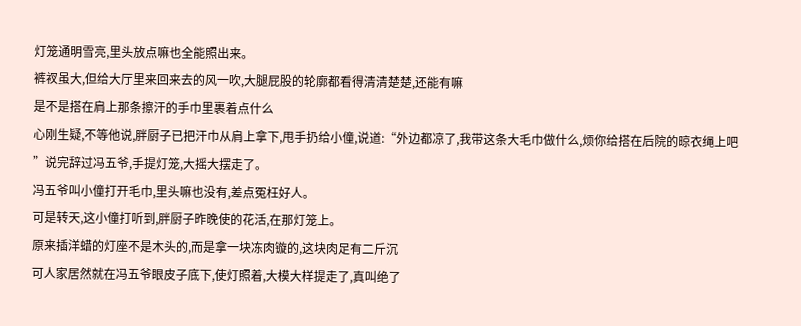灯笼通明雪亮,里头放点嘛也全能照出来。
裤衩虽大,但给大厅里来回来去的风一吹,大腿屁股的轮廓都看得清清楚楚,还能有嘛
是不是搭在肩上那条擦汗的手巾里裹着点什么
心刚生疑,不等他说,胖厨子已把汗巾从肩上拿下,甩手扔给小僮,说道:“外边都凉了,我带这条大毛巾做什么,烦你给搭在后院的晾衣绳上吧
”说完辞过冯五爷,手提灯笼,大摇大摆走了。
冯五爷叫小僮打开毛巾,里头嘛也没有,差点冤枉好人。
可是转天,这小僮打听到,胖厨子昨晚使的花活,在那灯笼上。
原来插洋蜡的灯座不是木头的,而是拿一块冻肉镟的,这块肉足有二斤沉
可人家居然就在冯五爷眼皮子底下,使灯照着,大模大样提走了,真叫绝了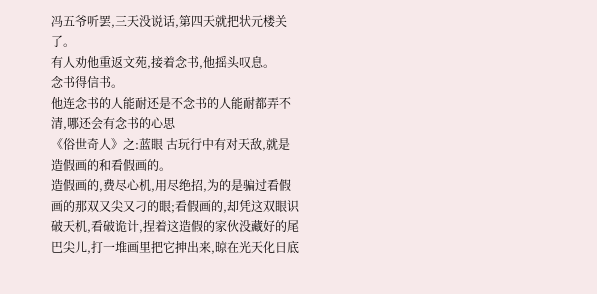冯五爷听罢,三天没说话,第四天就把状元楼关了。
有人劝他重返文苑,接着念书,他摇头叹息。
念书得信书。
他连念书的人能耐还是不念书的人能耐都弄不清,哪还会有念书的心思
《俗世奇人》之:蓝眼 古玩行中有对天敌,就是造假画的和看假画的。
造假画的,费尽心机,用尽绝招,为的是骗过看假画的那双又尖又刁的眼;看假画的,却凭这双眼识破天机,看破诡计,捏着这造假的家伙没藏好的尾巴尖儿,打一堆画里把它抻出来,晾在光天化日底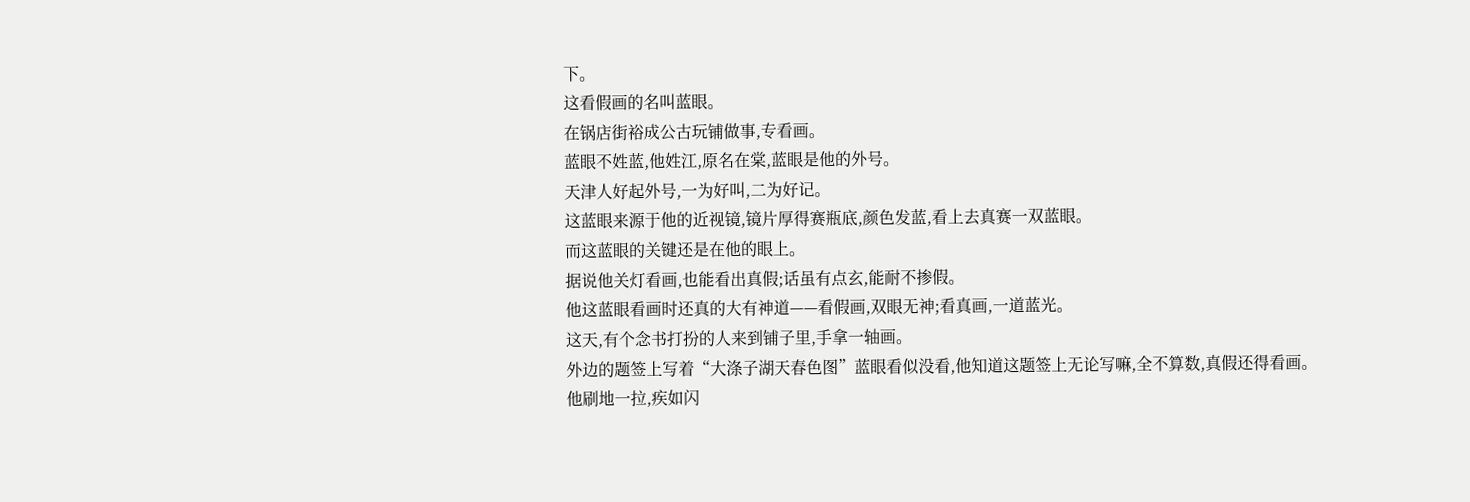下。
这看假画的名叫蓝眼。
在锅店街裕成公古玩铺做事,专看画。
蓝眼不姓蓝,他姓江,原名在棠,蓝眼是他的外号。
天津人好起外号,一为好叫,二为好记。
这蓝眼来源于他的近视镜,镜片厚得赛瓶底,颜色发蓝,看上去真赛一双蓝眼。
而这蓝眼的关键还是在他的眼上。
据说他关灯看画,也能看出真假;话虽有点玄,能耐不掺假。
他这蓝眼看画时还真的大有神道——看假画,双眼无神;看真画,一道蓝光。
这天,有个念书打扮的人来到铺子里,手拿一轴画。
外边的题签上写着“大涤子湖天春色图”蓝眼看似没看,他知道这题签上无论写嘛,全不算数,真假还得看画。
他刷地一拉,疾如闪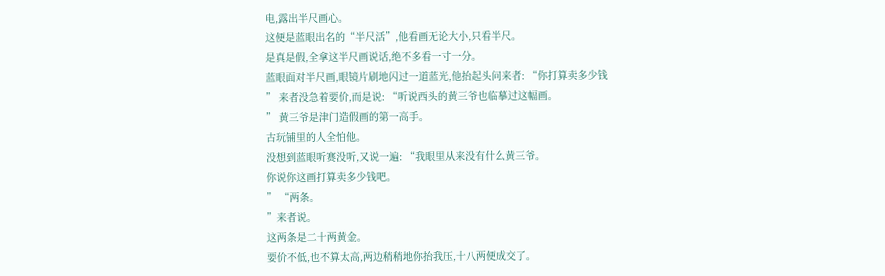电,露出半尺画心。
这便是蓝眼出名的“半尺活”,他看画无论大小,只看半尺。
是真是假,全拿这半尺画说话,绝不多看一寸一分。
蓝眼面对半尺画,眼镜片刷地闪过一道蓝光,他抬起头问来者: “你打算卖多少钱
” 来者没急着要价,而是说: “听说西头的黄三爷也临摹过这幅画。
” 黄三爷是津门造假画的第一高手。
古玩铺里的人全怕他。
没想到蓝眼听赛没听,又说一遍: “我眼里从来没有什么黄三爷。
你说你这画打算卖多少钱吧。
” “两条。
”来者说。
这两条是二十两黄金。
要价不低,也不算太高,两边稍稍地你抬我压,十八两便成交了。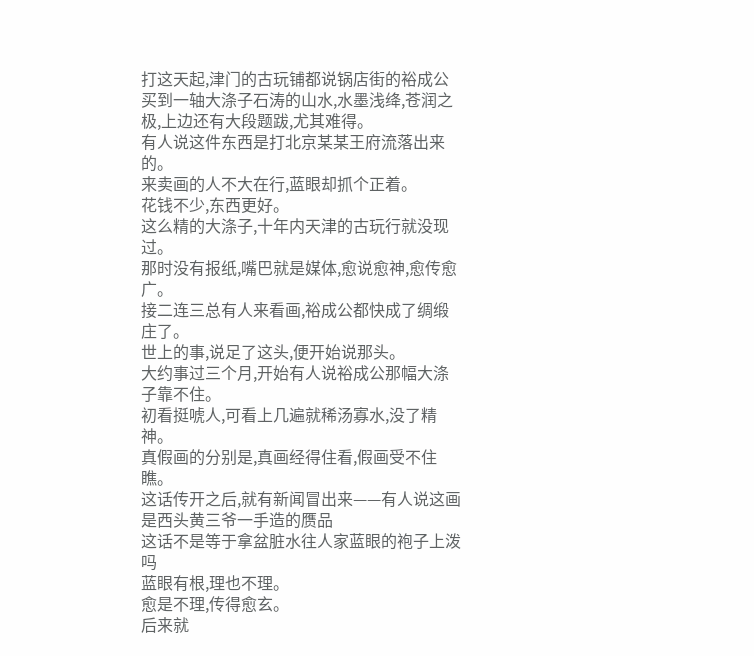打这天起,津门的古玩铺都说锅店街的裕成公买到一轴大涤子石涛的山水,水墨浅绛,苍润之极,上边还有大段题跋,尤其难得。
有人说这件东西是打北京某某王府流落出来的。
来卖画的人不大在行,蓝眼却抓个正着。
花钱不少,东西更好。
这么精的大涤子,十年内天津的古玩行就没现过。
那时没有报纸,嘴巴就是媒体,愈说愈神,愈传愈广。
接二连三总有人来看画,裕成公都快成了绸缎庄了。
世上的事,说足了这头,便开始说那头。
大约事过三个月,开始有人说裕成公那幅大涤子靠不住。
初看挺唬人,可看上几遍就稀汤寡水,没了精神。
真假画的分别是,真画经得住看,假画受不住瞧。
这话传开之后,就有新闻冒出来——有人说这画是西头黄三爷一手造的赝品
这话不是等于拿盆脏水往人家蓝眼的袍子上泼吗
蓝眼有根,理也不理。
愈是不理,传得愈玄。
后来就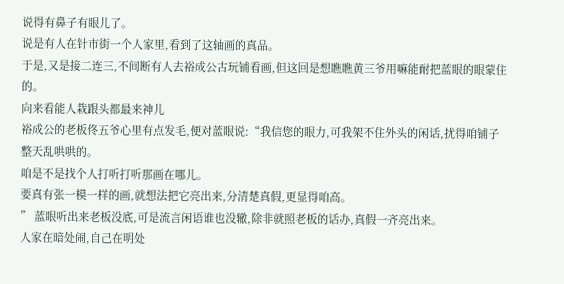说得有鼻子有眼儿了。
说是有人在针市街一个人家里,看到了这轴画的真品。
于是,又是接二连三,不间断有人去裕成公古玩铺看画,但这回是想瞧瞧黄三爷用嘛能耐把蓝眼的眼蒙住的。
向来看能人栽跟头都最来神儿
裕成公的老板佟五爷心里有点发毛,便对蓝眼说:“我信您的眼力,可我架不住外头的闲话,扰得咱铺子整天乱哄哄的。
咱是不是找个人打听打听那画在哪儿。
要真有张一模一样的画,就想法把它亮出来,分清楚真假,更显得咱高。
” 蓝眼听出来老板没底,可是流言闲语谁也没辙,除非就照老板的话办,真假一齐亮出来。
人家在暗处闹,自己在明处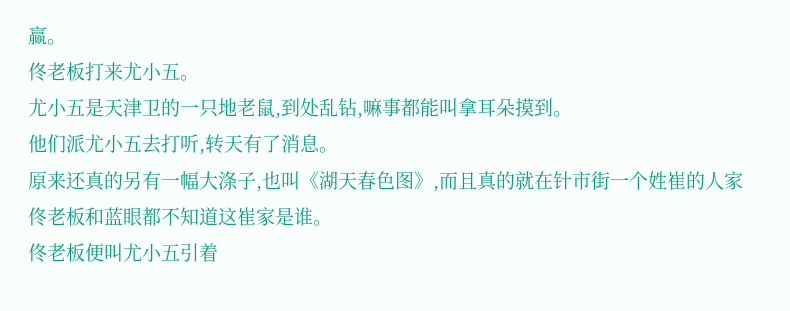赢。
佟老板打来尤小五。
尤小五是天津卫的一只地老鼠,到处乱钻,嘛事都能叫拿耳朵摸到。
他们派尤小五去打听,转天有了消息。
原来还真的另有一幅大涤子,也叫《湖天春色图》,而且真的就在针市街一个姓崔的人家
佟老板和蓝眼都不知道这崔家是谁。
佟老板便叫尤小五引着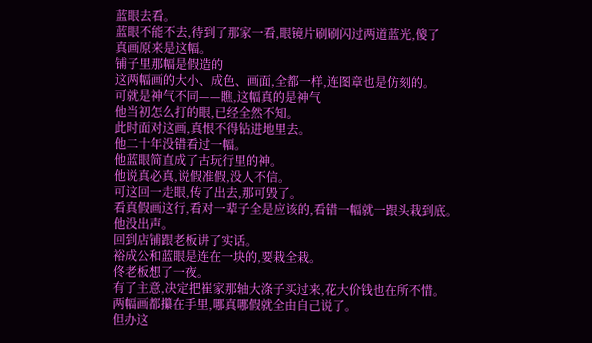蓝眼去看。
蓝眼不能不去,待到了那家一看,眼镜片刷刷闪过两道蓝光,傻了
真画原来是这幅。
铺子里那幅是假造的
这两幅画的大小、成色、画面,全都一样,连图章也是仿刻的。
可就是神气不同——瞧,这幅真的是神气
他当初怎么打的眼,已经全然不知。
此时面对这画,真恨不得钻进地里去。
他二十年没错看过一幅。
他蓝眼简直成了古玩行里的神。
他说真必真,说假准假,没人不信。
可这回一走眼,传了出去,那可毁了。
看真假画这行,看对一辈子全是应该的,看错一幅就一跟头栽到底。
他没出声。
回到店铺跟老板讲了实话。
裕成公和蓝眼是连在一块的,要栽全栽。
佟老板想了一夜。
有了主意,决定把崔家那轴大涤子买过来,花大价钱也在所不惜。
两幅画都攥在手里,哪真哪假就全由自己说了。
但办这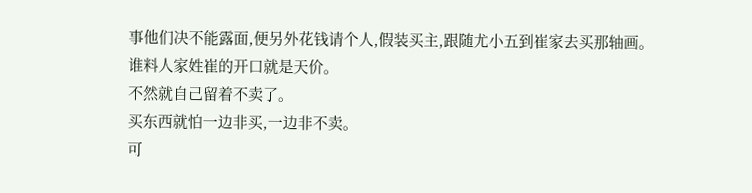事他们决不能露面,便另外花钱请个人,假装买主,跟随尤小五到崔家去买那轴画。
谁料人家姓崔的开口就是天价。
不然就自己留着不卖了。
买东西就怕一边非买,一边非不卖。
可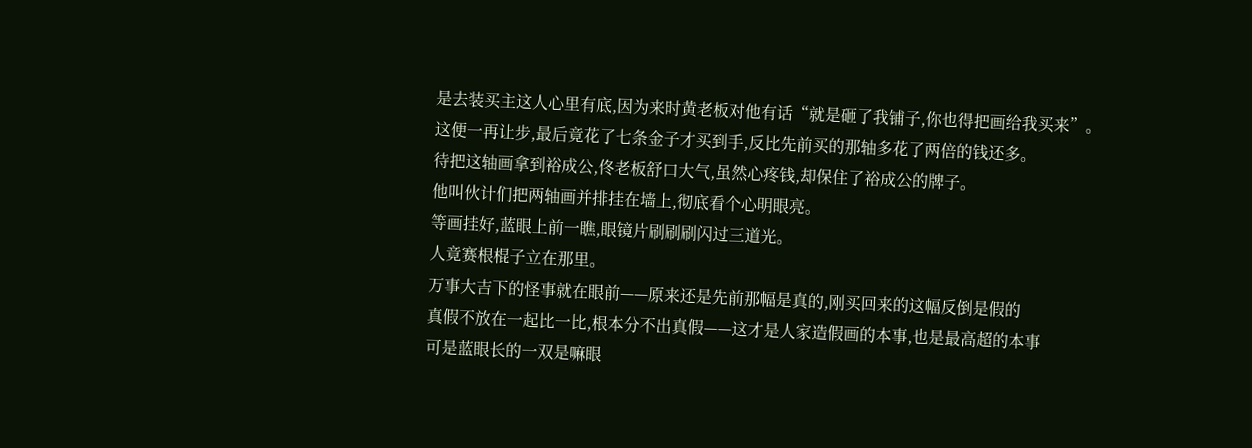是去装买主这人心里有底,因为来时黄老板对他有话“就是砸了我铺子,你也得把画给我买来”。
这便一再让步,最后竟花了七条金子才买到手,反比先前买的那轴多花了两倍的钱还多。
待把这轴画拿到裕成公,佟老板舒口大气,虽然心疼钱,却保住了裕成公的牌子。
他叫伙计们把两轴画并排挂在墙上,彻底看个心明眼亮。
等画挂好,蓝眼上前一瞧,眼镜片刷刷刷闪过三道光。
人竟赛根棍子立在那里。
万事大吉下的怪事就在眼前——原来还是先前那幅是真的,刚买回来的这幅反倒是假的
真假不放在一起比一比,根本分不出真假——这才是人家造假画的本事,也是最高超的本事
可是蓝眼长的一双是嘛眼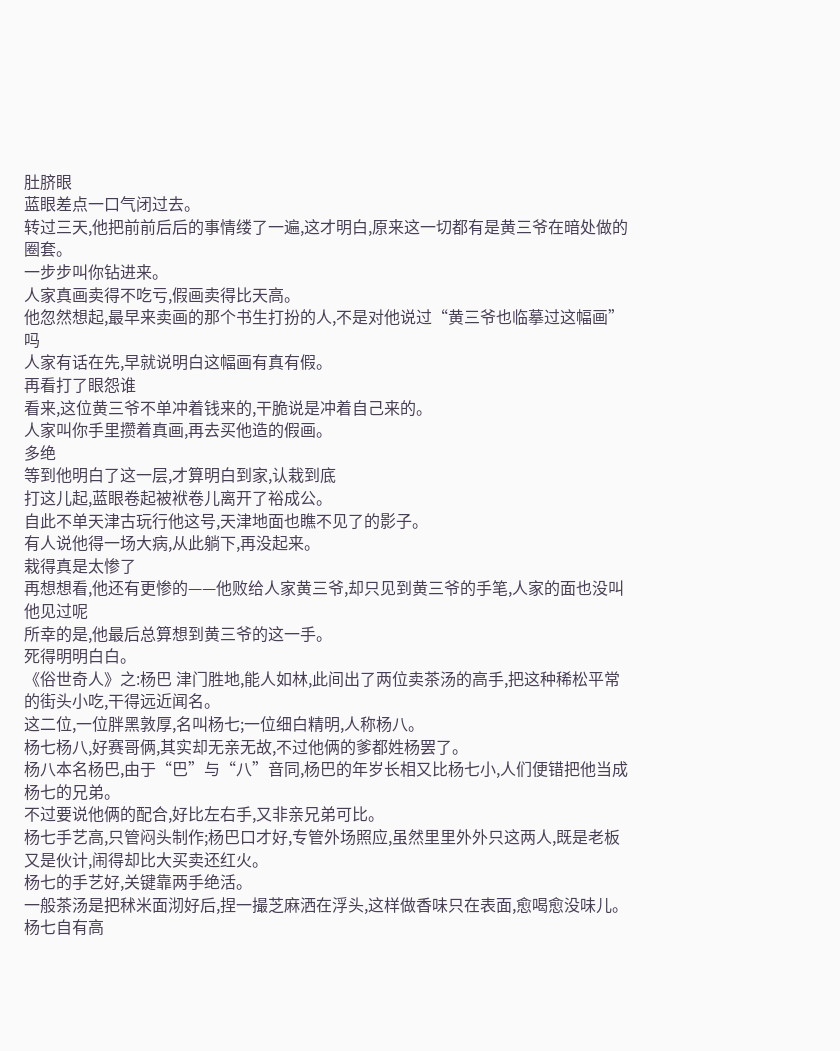肚脐眼
蓝眼差点一口气闭过去。
转过三天,他把前前后后的事情缕了一遍,这才明白,原来这一切都有是黄三爷在暗处做的圈套。
一步步叫你钻进来。
人家真画卖得不吃亏,假画卖得比天高。
他忽然想起,最早来卖画的那个书生打扮的人,不是对他说过“黄三爷也临摹过这幅画”吗
人家有话在先,早就说明白这幅画有真有假。
再看打了眼怨谁
看来,这位黄三爷不单冲着钱来的,干脆说是冲着自己来的。
人家叫你手里攒着真画,再去买他造的假画。
多绝
等到他明白了这一层,才算明白到家,认栽到底
打这儿起,蓝眼卷起被袱卷儿离开了裕成公。
自此不单天津古玩行他这号,天津地面也瞧不见了的影子。
有人说他得一场大病,从此躺下,再没起来。
栽得真是太惨了
再想想看,他还有更惨的——他败给人家黄三爷,却只见到黄三爷的手笔,人家的面也没叫他见过呢
所幸的是,他最后总算想到黄三爷的这一手。
死得明明白白。
《俗世奇人》之:杨巴 津门胜地,能人如林,此间出了两位卖茶汤的高手,把这种稀松平常的街头小吃,干得远近闻名。
这二位,一位胖黑敦厚,名叫杨七;一位细白精明,人称杨八。
杨七杨八,好赛哥俩,其实却无亲无故,不过他俩的爹都姓杨罢了。
杨八本名杨巴,由于“巴”与“八”音同,杨巴的年岁长相又比杨七小,人们便错把他当成杨七的兄弟。
不过要说他俩的配合,好比左右手,又非亲兄弟可比。
杨七手艺高,只管闷头制作;杨巴口才好,专管外场照应,虽然里里外外只这两人,既是老板又是伙计,闹得却比大买卖还红火。
杨七的手艺好,关键靠两手绝活。
一般茶汤是把秫米面沏好后,捏一撮芝麻洒在浮头,这样做香味只在表面,愈喝愈没味儿。
杨七自有高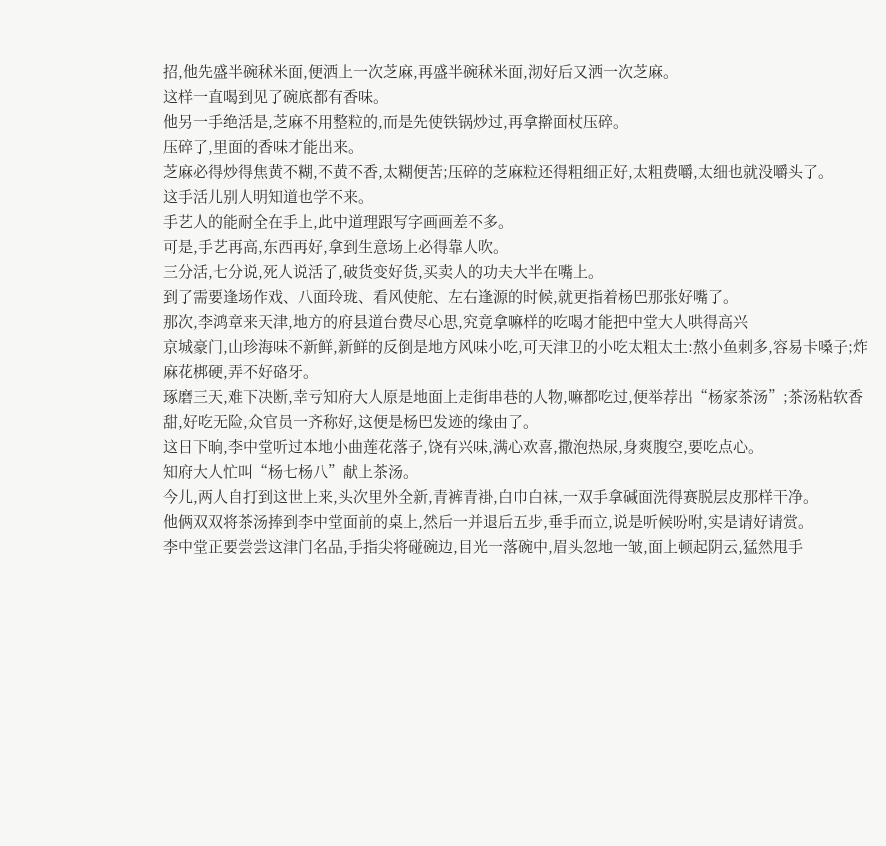招,他先盛半碗秫米面,便洒上一次芝麻,再盛半碗秫米面,沏好后又洒一次芝麻。
这样一直喝到见了碗底都有香味。
他另一手绝活是,芝麻不用整粒的,而是先使铁锅炒过,再拿擀面杖压碎。
压碎了,里面的香味才能出来。
芝麻必得炒得焦黄不糊,不黄不香,太糊便苦;压碎的芝麻粒还得粗细正好,太粗费嚼,太细也就没嚼头了。
这手活儿别人明知道也学不来。
手艺人的能耐全在手上,此中道理跟写字画画差不多。
可是,手艺再高,东西再好,拿到生意场上必得靠人吹。
三分活,七分说,死人说活了,破货变好货,买卖人的功夫大半在嘴上。
到了需要逢场作戏、八面玲珑、看风使舵、左右逢源的时候,就更指着杨巴那张好嘴了。
那次,李鸿章来天津,地方的府县道台费尽心思,究竟拿嘛样的吃喝才能把中堂大人哄得高兴
京城豪门,山珍海味不新鲜,新鲜的反倒是地方风味小吃,可天津卫的小吃太粗太土:熬小鱼刺多,容易卡嗓子;炸麻花梆硬,弄不好硌牙。
琢磨三天,难下决断,幸亏知府大人原是地面上走街串巷的人物,嘛都吃过,便举荐出“杨家茶汤”;茶汤粘软香甜,好吃无险,众官员一齐称好,这便是杨巴发迹的缘由了。
这日下晌,李中堂听过本地小曲莲花落子,饶有兴味,满心欢喜,撒泡热尿,身爽腹空,要吃点心。
知府大人忙叫“杨七杨八”献上茶汤。
今儿,两人自打到这世上来,头次里外全新,青裤青褂,白巾白袜,一双手拿碱面洗得赛脱层皮那样干净。
他俩双双将茶汤捧到李中堂面前的桌上,然后一并退后五步,垂手而立,说是听候吩咐,实是请好请赏。
李中堂正要尝尝这津门名品,手指尖将碰碗边,目光一落碗中,眉头忽地一皱,面上顿起阴云,猛然甩手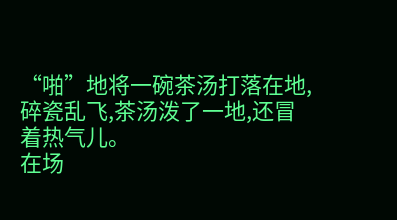“啪”地将一碗茶汤打落在地,碎瓷乱飞,茶汤泼了一地,还冒着热气儿。
在场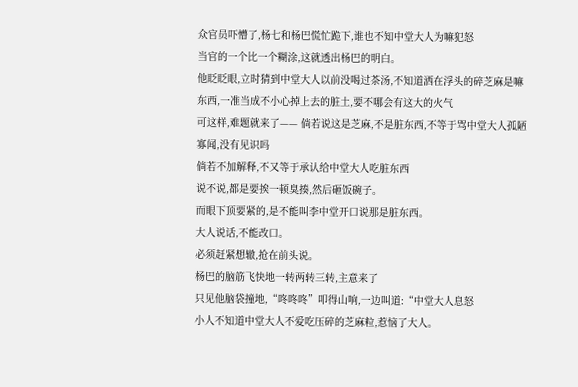众官员吓懵了,杨七和杨巴慌忙跪下,谁也不知中堂大人为嘛犯怒
当官的一个比一个糊涂,这就透出杨巴的明白。
他眨眨眼,立时猜到中堂大人以前没喝过茶汤,不知道洒在浮头的碎芝麻是嘛东西,一准当成不小心掉上去的脏土,要不哪会有这大的火气
可这样,难题就来了—— 倘若说这是芝麻,不是脏东西,不等于骂中堂大人孤陋寡闻,没有见识吗
倘若不加解释,不又等于承认给中堂大人吃脏东西
说不说,都是要挨一顿臭揍,然后砸饭碗子。
而眼下顶要紧的,是不能叫李中堂开口说那是脏东西。
大人说话,不能改口。
必须赶紧想辙,抢在前头说。
杨巴的脑筋飞快地一转两转三转,主意来了
只见他脑袋撞地,“咚咚咚”叩得山响,一边叫道:“中堂大人息怒
小人不知道中堂大人不爱吃压碎的芝麻粒,惹恼了大人。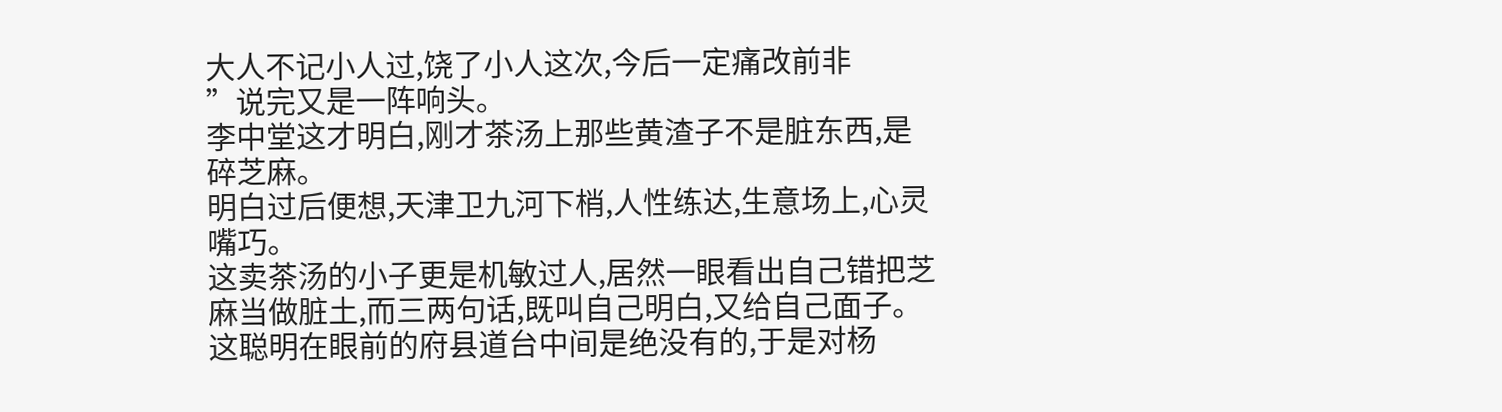大人不记小人过,饶了小人这次,今后一定痛改前非
”说完又是一阵响头。
李中堂这才明白,刚才茶汤上那些黄渣子不是脏东西,是碎芝麻。
明白过后便想,天津卫九河下梢,人性练达,生意场上,心灵嘴巧。
这卖茶汤的小子更是机敏过人,居然一眼看出自己错把芝麻当做脏土,而三两句话,既叫自己明白,又给自己面子。
这聪明在眼前的府县道台中间是绝没有的,于是对杨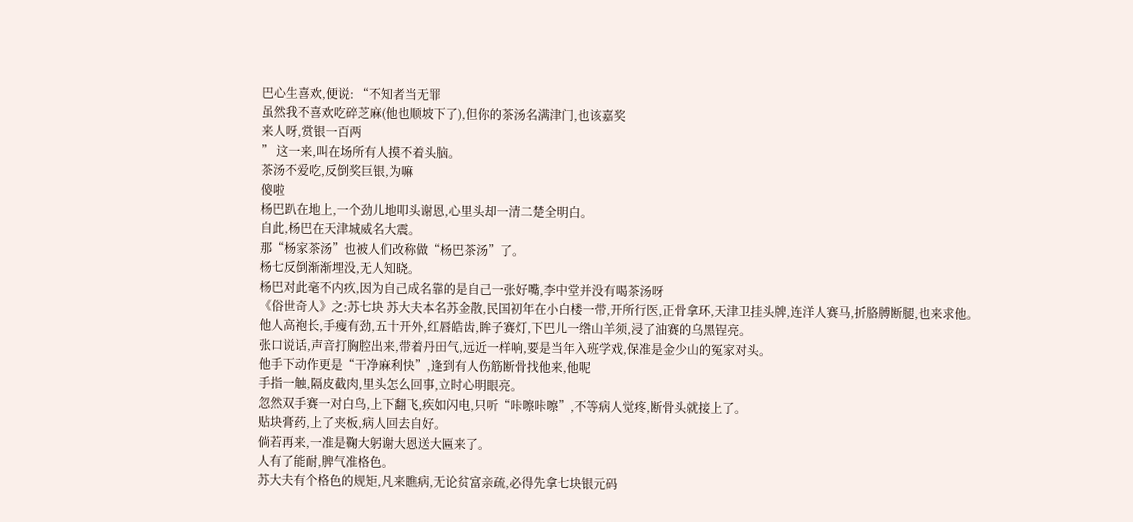巴心生喜欢,便说: “不知者当无罪
虽然我不喜欢吃碎芝麻(他也顺坡下了),但你的茶汤名满津门,也该嘉奖
来人呀,赏银一百两
” 这一来,叫在场所有人摸不着头脑。
茶汤不爱吃,反倒奖巨银,为嘛
傻啦
杨巴趴在地上,一个劲儿地叩头谢恩,心里头却一清二楚全明白。
自此,杨巴在天津城威名大震。
那“杨家茶汤”也被人们改称做“杨巴茶汤”了。
杨七反倒渐渐埋没,无人知晓。
杨巴对此毫不内疚,因为自己成名靠的是自己一张好嘴,李中堂并没有喝茶汤呀
《俗世奇人》之:苏七块 苏大夫本名苏金散,民国初年在小白楼一带,开所行医,正骨拿环,天津卫挂头牌,连洋人赛马,折胳膊断腿,也来求他。
他人高袍长,手瘦有劲,五十开外,红唇皓齿,眸子赛灯,下巴儿一绺山羊须,浸了油赛的乌黑锃亮。
张口说话,声音打胸腔出来,带着丹田气,远近一样响,要是当年入班学戏,保准是金少山的冤家对头。
他手下动作更是“干净麻利快”,逢到有人伤筋断骨找他来,他呢
手指一触,隔皮截肉,里头怎么回事,立时心明眼亮。
忽然双手赛一对白鸟,上下翻飞,疾如闪电,只听“咔嚓咔嚓”,不等病人觉疼,断骨头就接上了。
贴块膏药,上了夹板,病人回去自好。
倘若再来,一准是鞠大躬谢大恩送大匾来了。
人有了能耐,脾气准格色。
苏大夫有个格色的规矩,凡来瞧病,无论贫富亲疏,必得先拿七块银元码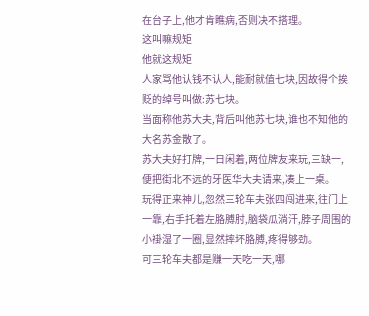在台子上,他才肯瞧病,否则决不搭理。
这叫嘛规矩
他就这规矩
人家骂他认钱不认人,能耐就值七块,因故得个挨贬的绰号叫做:苏七块。
当面称他苏大夫,背后叫他苏七块,谁也不知他的大名苏金散了。
苏大夫好打牌,一日闲着,两位牌友来玩,三缺一,便把街北不远的牙医华大夫请来,凑上一桌。
玩得正来神儿,忽然三轮车夫张四闯进来,往门上一靠,右手托着左胳膊肘,脑袋瓜淌汗,脖子周围的小褂湿了一圈,显然摔坏胳膊,疼得够劲。
可三轮车夫都是赚一天吃一天,哪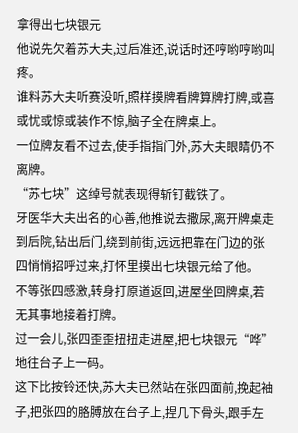拿得出七块银元
他说先欠着苏大夫,过后准还,说话时还哼哟哼哟叫疼。
谁料苏大夫听赛没听,照样摸牌看牌算牌打牌,或喜或忧或惊或装作不惊,脑子全在牌桌上。
一位牌友看不过去,使手指指门外,苏大夫眼睛仍不离牌。
“苏七块”这绰号就表现得斩钉截铁了。
牙医华大夫出名的心善,他推说去撒尿,离开牌桌走到后院,钻出后门,绕到前街,远远把靠在门边的张四悄悄招呼过来,打怀里摸出七块银元给了他。
不等张四感激,转身打原道返回,进屋坐回牌桌,若无其事地接着打牌。
过一会儿,张四歪歪扭扭走进屋,把七块银元“哗”地往台子上一码。
这下比按铃还快,苏大夫已然站在张四面前,挽起袖子,把张四的胳膊放在台子上,捏几下骨头,跟手左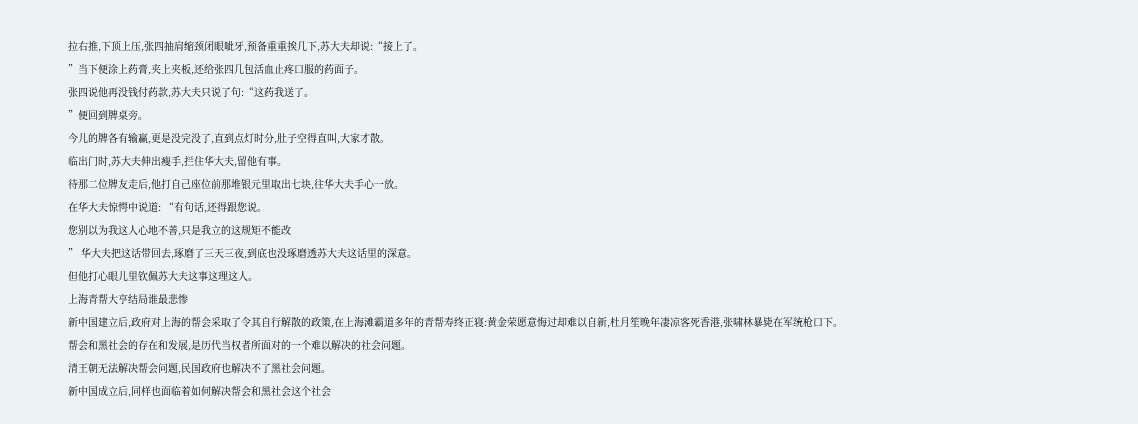拉右推,下顶上压,张四抽肩缩颈闭眼呲牙,预备重重挨几下,苏大夫却说:“接上了。
”当下便涂上药膏,夹上夹板,还给张四几包活血止疼口服的药面子。
张四说他再没钱付药款,苏大夫只说了句:“这药我送了。
”便回到牌桌旁。
今儿的牌各有输赢,更是没完没了,直到点灯时分,肚子空得直叫,大家才散。
临出门时,苏大夫伸出瘦手,拦住华大夫,留他有事。
待那二位牌友走后,他打自己座位前那堆银元里取出七块,往华大夫手心一放。
在华大夫惊愕中说道: “有句话,还得跟您说。
您别以为我这人心地不善,只是我立的这规矩不能改
” 华大夫把这话带回去,琢磨了三天三夜,到底也没琢磨透苏大夫这话里的深意。
但他打心眼儿里钦佩苏大夫这事这理这人。
上海青帮大亨结局谁最悲惨
新中国建立后,政府对上海的帮会采取了令其自行解散的政策,在上海滩霸道多年的青帮寿终正寝:黄金荣愿意悔过却难以自新,杜月笙晚年凄凉客死香港,张啸林暴毙在军统枪口下。
帮会和黑社会的存在和发展,是历代当权者所面对的一个难以解决的社会问题。
清王朝无法解决帮会问题,民国政府也解决不了黑社会问题。
新中国成立后,同样也面临着如何解决帮会和黑社会这个社会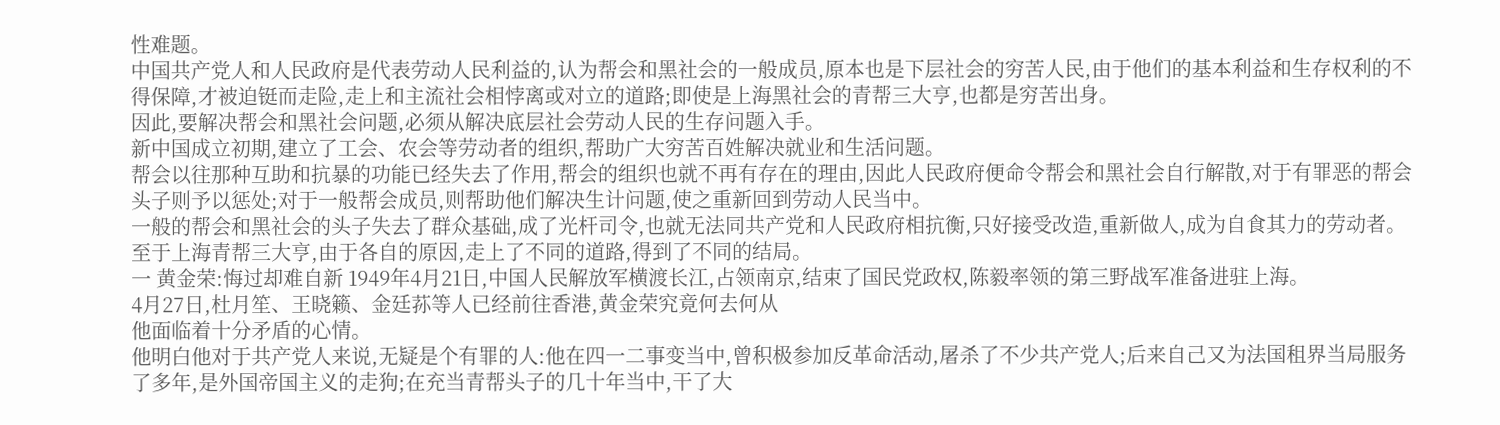性难题。
中国共产党人和人民政府是代表劳动人民利益的,认为帮会和黑社会的一般成员,原本也是下层社会的穷苦人民,由于他们的基本利益和生存权利的不得保障,才被迫铤而走险,走上和主流社会相悖离或对立的道路;即使是上海黑社会的青帮三大亨,也都是穷苦出身。
因此,要解决帮会和黑社会问题,必须从解决底层社会劳动人民的生存问题入手。
新中国成立初期,建立了工会、农会等劳动者的组织,帮助广大穷苦百姓解决就业和生活问题。
帮会以往那种互助和抗暴的功能已经失去了作用,帮会的组织也就不再有存在的理由,因此人民政府便命令帮会和黑社会自行解散,对于有罪恶的帮会头子则予以惩处;对于一般帮会成员,则帮助他们解决生计问题,使之重新回到劳动人民当中。
一般的帮会和黑社会的头子失去了群众基础,成了光杆司令,也就无法同共产党和人民政府相抗衡,只好接受改造,重新做人,成为自食其力的劳动者。
至于上海青帮三大亨,由于各自的原因,走上了不同的道路,得到了不同的结局。
一 黄金荣:悔过却难自新 1949年4月21日,中国人民解放军横渡长江,占领南京,结束了国民党政权,陈毅率领的第三野战军准备进驻上海。
4月27日,杜月笙、王晓籁、金廷荪等人已经前往香港,黄金荣究竟何去何从
他面临着十分矛盾的心情。
他明白他对于共产党人来说,无疑是个有罪的人:他在四一二事变当中,曾积极参加反革命活动,屠杀了不少共产党人;后来自己又为法国租界当局服务了多年,是外国帝国主义的走狗;在充当青帮头子的几十年当中,干了大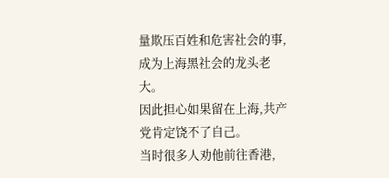量欺压百姓和危害社会的事,成为上海黑社会的龙头老大。
因此担心如果留在上海,共产党肯定饶不了自己。
当时很多人劝他前往香港,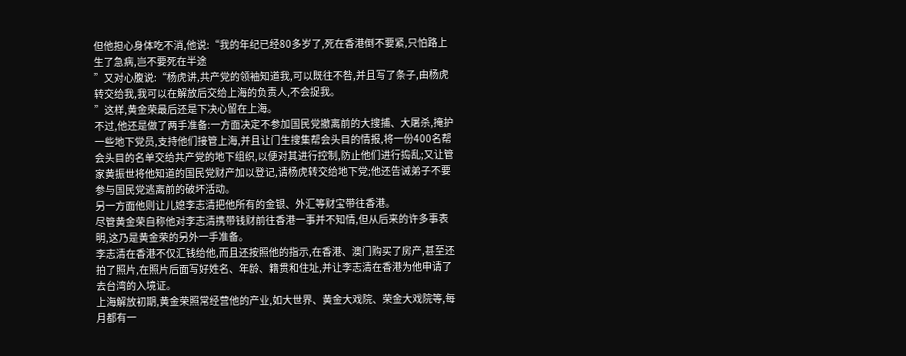但他担心身体吃不消,他说:“我的年纪已经80多岁了,死在香港倒不要紧,只怕路上生了急病,岂不要死在半途
”又对心腹说:“杨虎讲,共产党的领袖知道我,可以既往不咎,并且写了条子,由杨虎转交给我,我可以在解放后交给上海的负责人,不会捉我。
”这样,黄金荣最后还是下决心留在上海。
不过,他还是做了两手准备:一方面决定不参加国民党撤离前的大搜捕、大屠杀,掩护一些地下党员,支持他们接管上海,并且让门生搜集帮会头目的情报,将一份400名帮会头目的名单交给共产党的地下组织,以便对其进行控制,防止他们进行捣乱;又让管家黄振世将他知道的国民党财产加以登记,请杨虎转交给地下党;他还告诫弟子不要参与国民党逃离前的破坏活动。
另一方面他则让儿媳李志清把他所有的金银、外汇等财宝带往香港。
尽管黄金荣自称他对李志清携带钱财前往香港一事并不知情,但从后来的许多事表明,这乃是黄金荣的另外一手准备。
李志清在香港不仅汇钱给他,而且还按照他的指示,在香港、澳门购买了房产,甚至还拍了照片,在照片后面写好姓名、年龄、籍贯和住址,并让李志清在香港为他申请了去台湾的入境证。
上海解放初期,黄金荣照常经营他的产业,如大世界、黄金大戏院、荣金大戏院等,每月都有一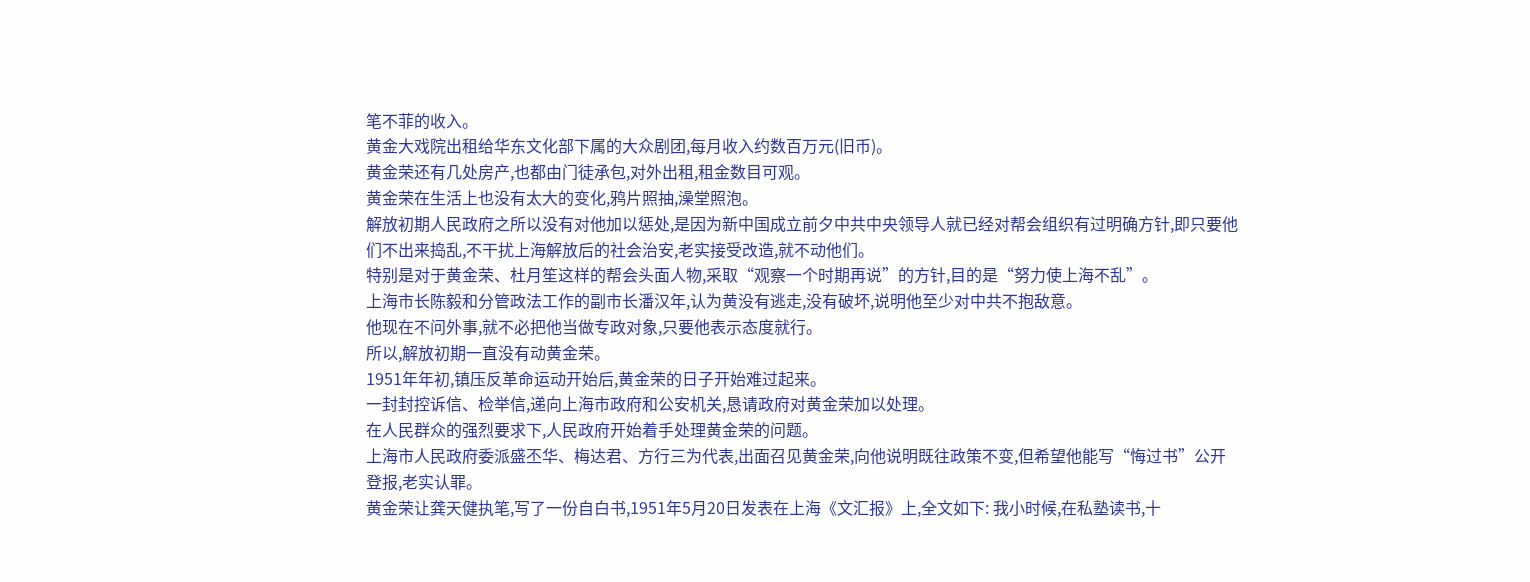笔不菲的收入。
黄金大戏院出租给华东文化部下属的大众剧团,每月收入约数百万元(旧币)。
黄金荣还有几处房产,也都由门徒承包,对外出租,租金数目可观。
黄金荣在生活上也没有太大的变化,鸦片照抽,澡堂照泡。
解放初期人民政府之所以没有对他加以惩处,是因为新中国成立前夕中共中央领导人就已经对帮会组织有过明确方针,即只要他们不出来捣乱,不干扰上海解放后的社会治安,老实接受改造,就不动他们。
特别是对于黄金荣、杜月笙这样的帮会头面人物,采取“观察一个时期再说”的方针,目的是“努力使上海不乱”。
上海市长陈毅和分管政法工作的副市长潘汉年,认为黄没有逃走,没有破坏,说明他至少对中共不抱敌意。
他现在不问外事,就不必把他当做专政对象,只要他表示态度就行。
所以,解放初期一直没有动黄金荣。
1951年年初,镇压反革命运动开始后,黄金荣的日子开始难过起来。
一封封控诉信、检举信,递向上海市政府和公安机关,恳请政府对黄金荣加以处理。
在人民群众的强烈要求下,人民政府开始着手处理黄金荣的问题。
上海市人民政府委派盛丕华、梅达君、方行三为代表,出面召见黄金荣,向他说明既往政策不变,但希望他能写“悔过书”公开登报,老实认罪。
黄金荣让龚天健执笔,写了一份自白书,1951年5月20日发表在上海《文汇报》上,全文如下: 我小时候,在私塾读书,十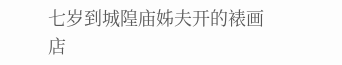七岁到城隍庙姊夫开的裱画店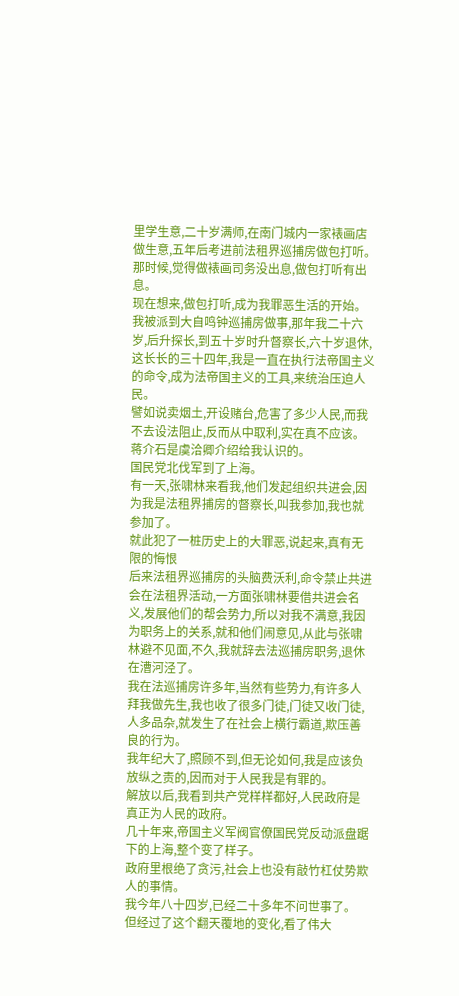里学生意,二十岁满师,在南门城内一家裱画店做生意,五年后考进前法租界巡捕房做包打听。
那时候,觉得做裱画司务没出息,做包打听有出息。
现在想来,做包打听,成为我罪恶生活的开始。
我被派到大自鸣钟巡捕房做事,那年我二十六岁,后升探长,到五十岁时升督察长,六十岁退休,这长长的三十四年,我是一直在执行法帝国主义的命令,成为法帝国主义的工具,来统治压迫人民。
譬如说卖烟土,开设赌台,危害了多少人民,而我不去设法阻止,反而从中取利,实在真不应该。
蒋介石是虞洽卿介绍给我认识的。
国民党北伐军到了上海。
有一天,张啸林来看我,他们发起组织共进会,因为我是法租界捕房的督察长,叫我参加,我也就参加了。
就此犯了一桩历史上的大罪恶,说起来,真有无限的悔恨
后来法租界巡捕房的头脑费沃利,命令禁止共进会在法租界活动,一方面张啸林要借共进会名义,发展他们的帮会势力,所以对我不满意,我因为职务上的关系,就和他们闹意见,从此与张啸林避不见面,不久,我就辞去法巡捕房职务,退休在漕河泾了。
我在法巡捕房许多年,当然有些势力,有许多人拜我做先生,我也收了很多门徒,门徒又收门徒,人多品杂,就发生了在社会上横行霸道,欺压善良的行为。
我年纪大了,照顾不到,但无论如何,我是应该负放纵之责的,因而对于人民我是有罪的。
解放以后,我看到共产党样样都好,人民政府是真正为人民的政府。
几十年来,帝国主义军阀官僚国民党反动派盘踞下的上海,整个变了样子。
政府里根绝了贪污,社会上也没有敲竹杠仗势欺人的事情。
我今年八十四岁,已经二十多年不问世事了。
但经过了这个翻天覆地的变化,看了伟大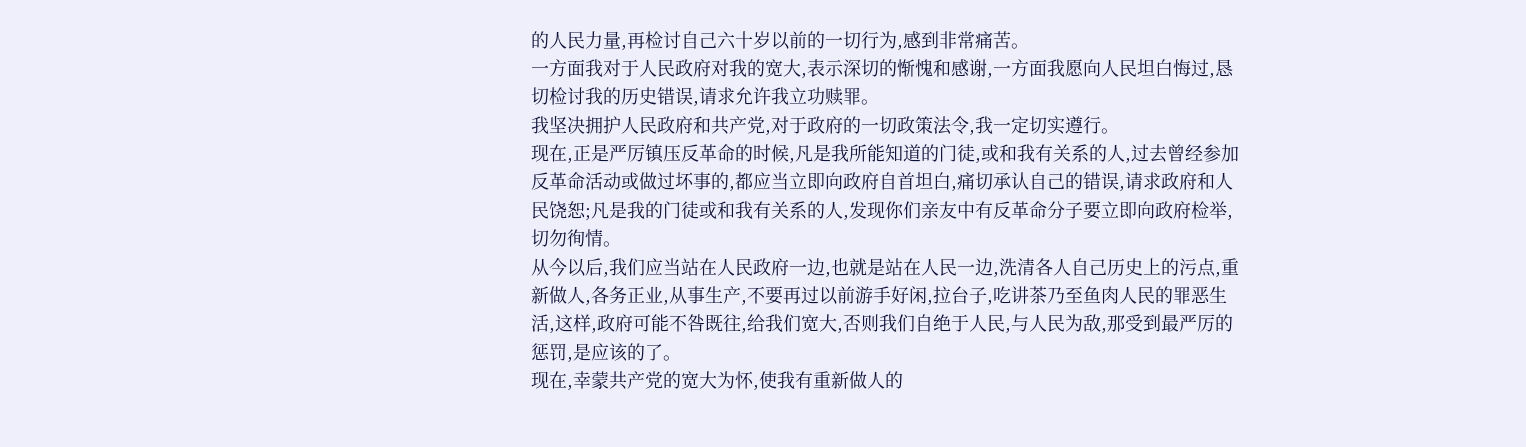的人民力量,再检讨自己六十岁以前的一切行为,感到非常痛苦。
一方面我对于人民政府对我的宽大,表示深切的惭愧和感谢,一方面我愿向人民坦白悔过,恳切检讨我的历史错误,请求允许我立功赎罪。
我坚决拥护人民政府和共产党,对于政府的一切政策法令,我一定切实遵行。
现在,正是严厉镇压反革命的时候,凡是我所能知道的门徒,或和我有关系的人,过去曾经参加反革命活动或做过坏事的,都应当立即向政府自首坦白,痛切承认自己的错误,请求政府和人民饶恕;凡是我的门徒或和我有关系的人,发现你们亲友中有反革命分子要立即向政府检举,切勿徇情。
从今以后,我们应当站在人民政府一边,也就是站在人民一边,洗清各人自己历史上的污点,重新做人,各务正业,从事生产,不要再过以前游手好闲,拉台子,吃讲茶乃至鱼肉人民的罪恶生活,这样,政府可能不咎既往,给我们宽大,否则我们自绝于人民,与人民为敌,那受到最严厉的惩罚,是应该的了。
现在,幸蒙共产党的宽大为怀,使我有重新做人的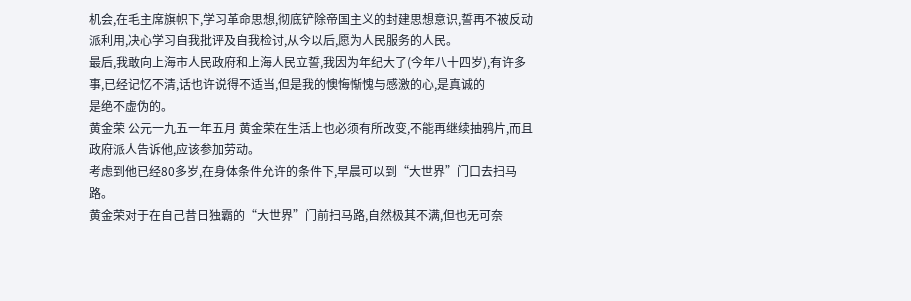机会,在毛主席旗帜下,学习革命思想,彻底铲除帝国主义的封建思想意识,誓再不被反动派利用,决心学习自我批评及自我检讨,从今以后,愿为人民服务的人民。
最后,我敢向上海市人民政府和上海人民立誓,我因为年纪大了(今年八十四岁),有许多事,已经记忆不清,话也许说得不适当,但是我的懊悔惭愧与感激的心,是真诚的
是绝不虚伪的。
黄金荣 公元一九五一年五月 黄金荣在生活上也必须有所改变,不能再继续抽鸦片,而且政府派人告诉他,应该参加劳动。
考虑到他已经80多岁,在身体条件允许的条件下,早晨可以到“大世界”门口去扫马路。
黄金荣对于在自己昔日独霸的“大世界”门前扫马路,自然极其不满,但也无可奈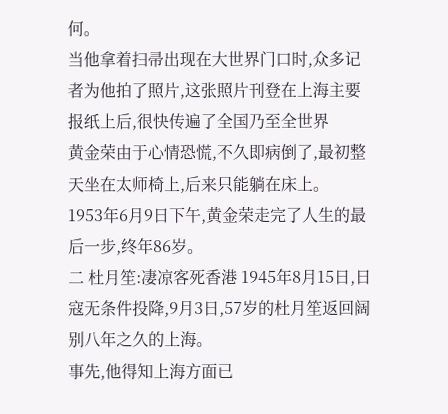何。
当他拿着扫帚出现在大世界门口时,众多记者为他拍了照片,这张照片刊登在上海主要报纸上后,很快传遍了全国乃至全世界
黄金荣由于心情恐慌,不久即病倒了,最初整天坐在太师椅上,后来只能躺在床上。
1953年6月9日下午,黄金荣走完了人生的最后一步,终年86岁。
二 杜月笙:凄凉客死香港 1945年8月15日,日寇无条件投降,9月3日,57岁的杜月笙返回阔别八年之久的上海。
事先,他得知上海方面已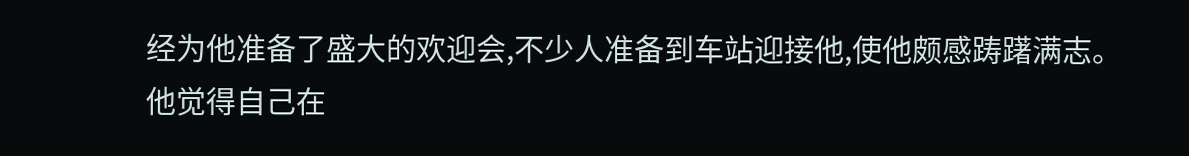经为他准备了盛大的欢迎会,不少人准备到车站迎接他,使他颇感踌躇满志。
他觉得自己在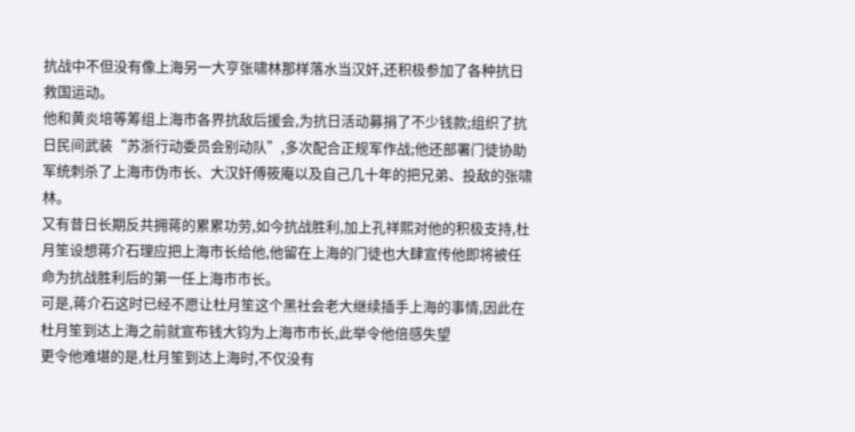抗战中不但没有像上海另一大亨张啸林那样落水当汉奸,还积极参加了各种抗日救国运动。
他和黄炎培等筹组上海市各界抗敌后援会,为抗日活动募捐了不少钱款;组织了抗日民间武装“苏浙行动委员会别动队”,多次配合正规军作战;他还部署门徒协助军统刺杀了上海市伪市长、大汉奸傅筱庵以及自己几十年的把兄弟、投敌的张啸林。
又有昔日长期反共拥蒋的累累功劳,如今抗战胜利,加上孔祥熙对他的积极支持,杜月笙设想蒋介石理应把上海市长给他,他留在上海的门徒也大肆宣传他即将被任命为抗战胜利后的第一任上海市市长。
可是,蒋介石这时已经不愿让杜月笙这个黑社会老大继续插手上海的事情,因此在杜月笙到达上海之前就宣布钱大钧为上海市市长,此举令他倍感失望
更令他难堪的是,杜月笙到达上海时,不仅没有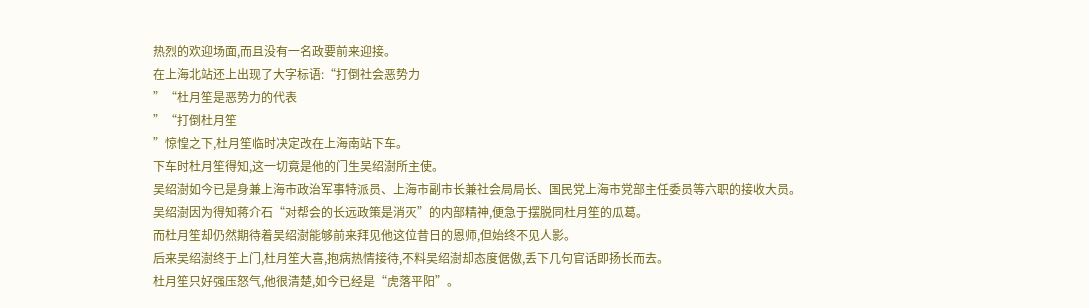热烈的欢迎场面,而且没有一名政要前来迎接。
在上海北站还上出现了大字标语:“打倒社会恶势力
”“杜月笙是恶势力的代表
”“打倒杜月笙
”惊惶之下,杜月笙临时决定改在上海南站下车。
下车时杜月笙得知,这一切竟是他的门生吴绍澍所主使。
吴绍澍如今已是身兼上海市政治军事特派员、上海市副市长兼社会局局长、国民党上海市党部主任委员等六职的接收大员。
吴绍澍因为得知蒋介石“对帮会的长远政策是消灭”的内部精神,便急于摆脱同杜月笙的瓜葛。
而杜月笙却仍然期待着吴绍澍能够前来拜见他这位昔日的恩师,但始终不见人影。
后来吴绍澍终于上门,杜月笙大喜,抱病热情接待,不料吴绍澍却态度倨傲,丢下几句官话即扬长而去。
杜月笙只好强压怒气,他很清楚,如今已经是“虎落平阳”。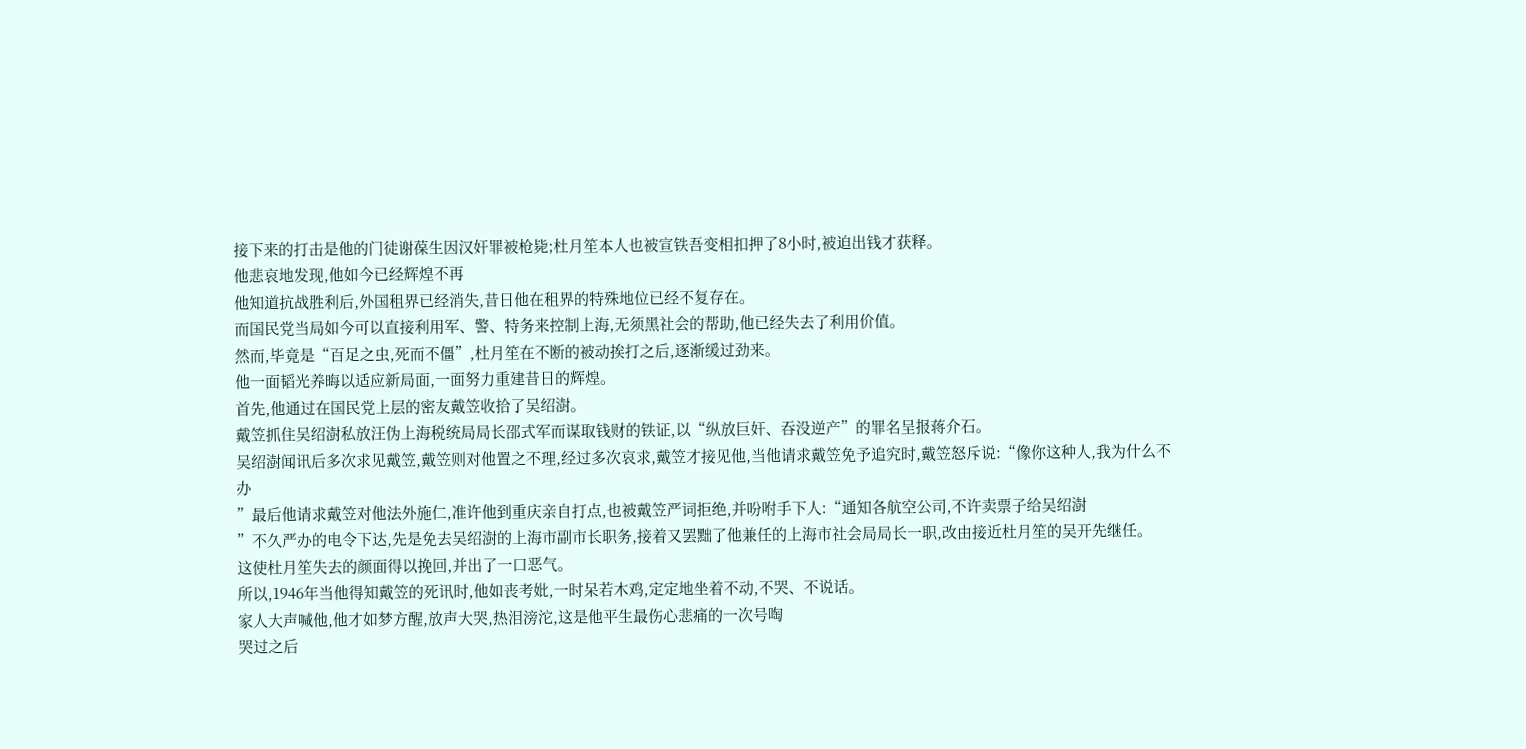接下来的打击是他的门徒谢葆生因汉奸罪被枪毙;杜月笙本人也被宣铁吾变相扣押了8小时,被迫出钱才获释。
他悲哀地发现,他如今已经辉煌不再
他知道抗战胜利后,外国租界已经消失,昔日他在租界的特殊地位已经不复存在。
而国民党当局如今可以直接利用军、警、特务来控制上海,无须黑社会的帮助,他已经失去了利用价值。
然而,毕竟是“百足之虫,死而不僵”,杜月笙在不断的被动挨打之后,逐渐缓过劲来。
他一面韬光养晦以适应新局面,一面努力重建昔日的辉煌。
首先,他通过在国民党上层的密友戴笠收拾了吴绍澍。
戴笠抓住吴绍澍私放汪伪上海税统局局长邵式军而谋取钱财的铁证,以“纵放巨奸、吞没逆产”的罪名呈报蒋介石。
吴绍澍闻讯后多次求见戴笠,戴笠则对他置之不理,经过多次哀求,戴笠才接见他,当他请求戴笠免予追究时,戴笠怒斥说:“像你这种人,我为什么不办
”最后他请求戴笠对他法外施仁,准许他到重庆亲自打点,也被戴笠严词拒绝,并吩咐手下人:“通知各航空公司,不许卖票子给吴绍澍
”不久严办的电令下达,先是免去吴绍澍的上海市副市长职务,接着又罢黜了他兼任的上海市社会局局长一职,改由接近杜月笙的吴开先继任。
这使杜月笙失去的颜面得以挽回,并出了一口恶气。
所以,1946年当他得知戴笠的死讯时,他如丧考妣,一时呆若木鸡,定定地坐着不动,不哭、不说话。
家人大声喊他,他才如梦方醒,放声大哭,热泪滂沱,这是他平生最伤心悲痛的一次号啕
哭过之后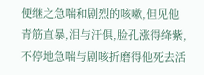便继之急喘和剧烈的咳嗽,但见他青筋直暴,泪与汗俱,脸孔涨得绛紫,不停地急喘与剧咳折磨得他死去活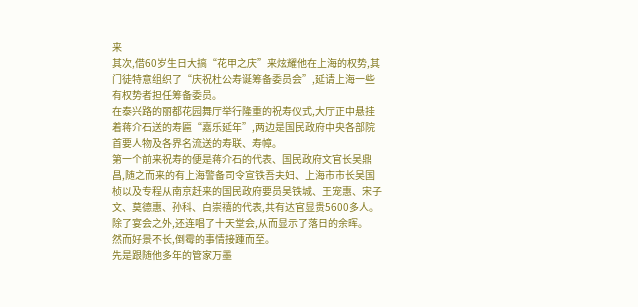来
其次,借60岁生日大搞“花甲之庆”来炫耀他在上海的权势,其门徒特意组织了“庆祝杜公寿诞筹备委员会”,延请上海一些有权势者担任筹备委员。
在泰兴路的丽都花园舞厅举行隆重的祝寿仪式,大厅正中悬挂着蒋介石送的寿匾“嘉乐延年”,两边是国民政府中央各部院首要人物及各界名流送的寿联、寿幛。
第一个前来祝寿的便是蒋介石的代表、国民政府文官长吴鼎昌,随之而来的有上海警备司令宣铁吾夫妇、上海市市长吴国桢以及专程从南京赶来的国民政府要员吴铁城、王宠惠、宋子文、莫德惠、孙科、白崇禧的代表,共有达官显贵5600多人。
除了宴会之外,还连唱了十天堂会,从而显示了落日的余晖。
然而好景不长,倒霉的事情接踵而至。
先是跟随他多年的管家万墨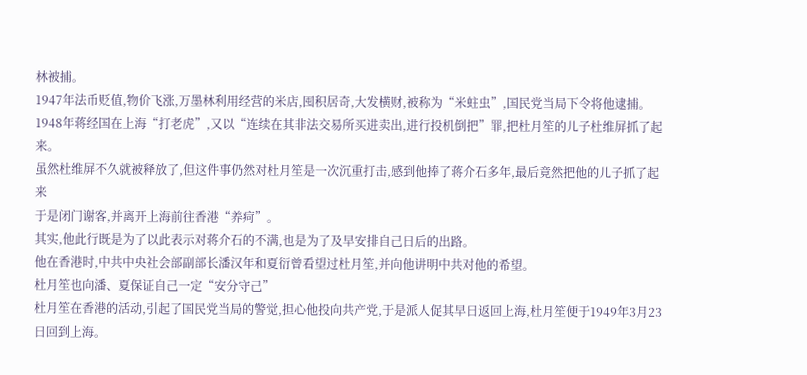林被捕。
1947年法币贬值,物价飞涨,万墨林利用经营的米店,囤积居奇,大发横财,被称为“米蛀虫”,国民党当局下令将他逮捕。
1948年蒋经国在上海“打老虎”,又以“连续在其非法交易所买进卖出,进行投机倒把”罪,把杜月笙的儿子杜维屏抓了起来。
虽然杜维屏不久就被释放了,但这件事仍然对杜月笙是一次沉重打击,感到他捧了蒋介石多年,最后竟然把他的儿子抓了起来
于是闭门谢客,并离开上海前往香港“养疴”。
其实,他此行既是为了以此表示对蒋介石的不满,也是为了及早安排自己日后的出路。
他在香港时,中共中央社会部副部长潘汉年和夏衍曾看望过杜月笙,并向他讲明中共对他的希望。
杜月笙也向潘、夏保证自己一定“安分守己”
杜月笙在香港的活动,引起了国民党当局的警觉,担心他投向共产党,于是派人促其早日返回上海,杜月笙便于1949年3月23日回到上海。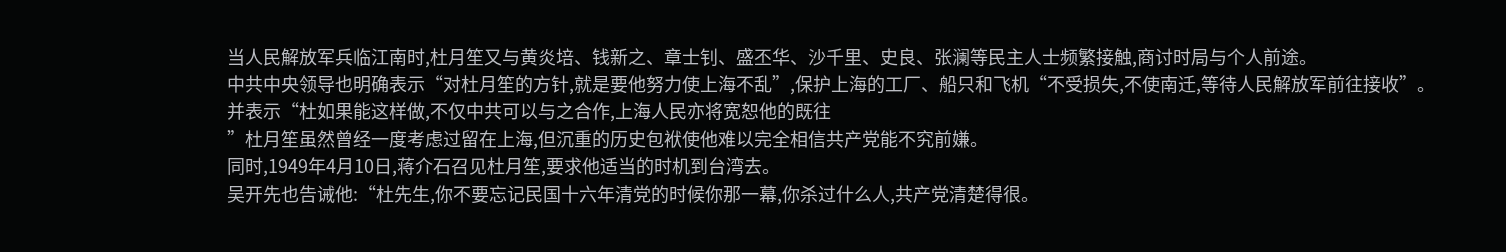当人民解放军兵临江南时,杜月笙又与黄炎培、钱新之、章士钊、盛丕华、沙千里、史良、张澜等民主人士频繁接触,商讨时局与个人前途。
中共中央领导也明确表示“对杜月笙的方针,就是要他努力使上海不乱”,保护上海的工厂、船只和飞机“不受损失,不使南迁,等待人民解放军前往接收”。
并表示“杜如果能这样做,不仅中共可以与之合作,上海人民亦将宽恕他的既往
”杜月笙虽然曾经一度考虑过留在上海,但沉重的历史包袱使他难以完全相信共产党能不究前嫌。
同时,1949年4月10日,蒋介石召见杜月笙,要求他适当的时机到台湾去。
吴开先也告诫他:“杜先生,你不要忘记民国十六年清党的时候你那一幕,你杀过什么人,共产党清楚得很。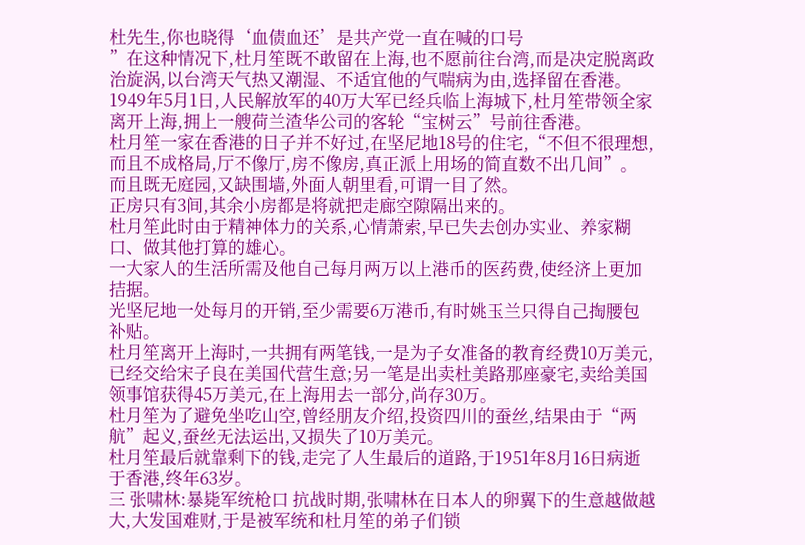杜先生,你也晓得‘血债血还’是共产党一直在喊的口号
”在这种情况下,杜月笙既不敢留在上海,也不愿前往台湾,而是决定脱离政治旋涡,以台湾天气热又潮湿、不适宜他的气喘病为由,选择留在香港。
1949年5月1日,人民解放军的40万大军已经兵临上海城下,杜月笙带领全家离开上海,拥上一艘荷兰渣华公司的客轮“宝树云”号前往香港。
杜月笙一家在香港的日子并不好过,在坚尼地18号的住宅,“不但不很理想,而且不成格局,厅不像厅,房不像房,真正派上用场的简直数不出几间”。
而且既无庭园,又缺围墙,外面人朝里看,可谓一目了然。
正房只有3间,其余小房都是将就把走廊空隙隔出来的。
杜月笙此时由于精神体力的关系,心情萧索,早已失去创办实业、养家糊口、做其他打算的雄心。
一大家人的生活所需及他自己每月两万以上港币的医药费,使经济上更加拮据。
光坚尼地一处每月的开销,至少需要6万港币,有时姚玉兰只得自己掏腰包补贴。
杜月笙离开上海时,一共拥有两笔钱,一是为子女准备的教育经费10万美元,已经交给宋子良在美国代营生意;另一笔是出卖杜美路那座豪宅,卖给美国领事馆获得45万美元,在上海用去一部分,尚存30万。
杜月笙为了避免坐吃山空,曾经朋友介绍,投资四川的蚕丝,结果由于“两航”起义,蚕丝无法运出,又损失了10万美元。
杜月笙最后就靠剩下的钱,走完了人生最后的道路,于1951年8月16日病逝于香港,终年63岁。
三 张啸林:暴毙军统枪口 抗战时期,张啸林在日本人的卵翼下的生意越做越大,大发国难财,于是被军统和杜月笙的弟子们锁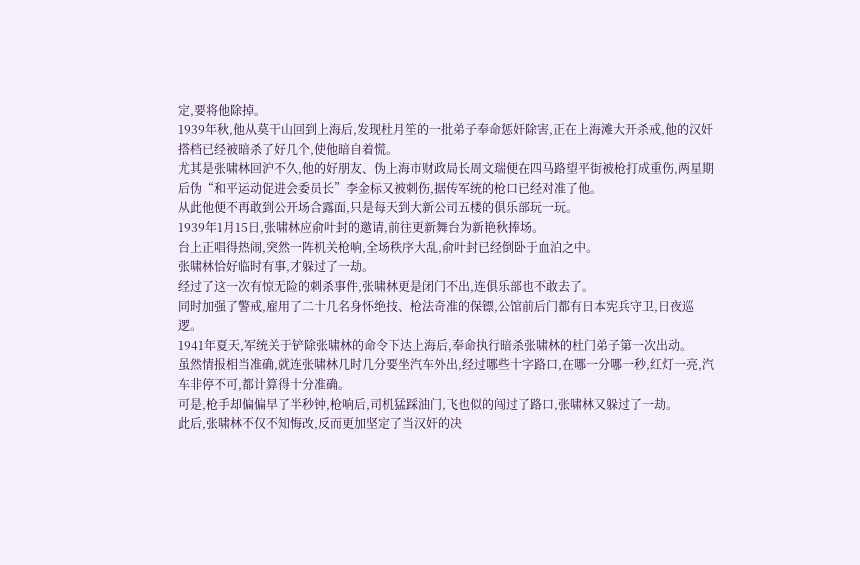定,要将他除掉。
1939年秋,他从莫干山回到上海后,发现杜月笙的一批弟子奉命惩奸除害,正在上海滩大开杀戒,他的汉奸搭档已经被暗杀了好几个,使他暗自着慌。
尤其是张啸林回沪不久,他的好朋友、伪上海市财政局长周文瑞便在四马路望平街被枪打成重伤,两星期后伪“和平运动促进会委员长”李金标又被刺伤,据传军统的枪口已经对准了他。
从此他便不再敢到公开场合露面,只是每天到大新公司五楼的俱乐部玩一玩。
1939年1月15日,张啸林应俞叶封的邀请,前往更新舞台为新艳秋捧场。
台上正唱得热闹,突然一阵机关枪响,全场秩序大乱,俞叶封已经倒卧于血泊之中。
张啸林恰好临时有事,才躲过了一劫。
经过了这一次有惊无险的刺杀事件,张啸林更是闭门不出,连俱乐部也不敢去了。
同时加强了警戒,雇用了二十几名身怀绝技、枪法奇准的保镖,公馆前后门都有日本宪兵守卫,日夜巡逻。
1941年夏天,军统关于铲除张啸林的命令下达上海后,奉命执行暗杀张啸林的杜门弟子第一次出动。
虽然情报相当准确,就连张啸林几时几分要坐汽车外出,经过哪些十字路口,在哪一分哪一秒,红灯一亮,汽车非停不可,都计算得十分准确。
可是,枪手却偏偏早了半秒钟,枪响后,司机猛踩油门,飞也似的闯过了路口,张啸林又躲过了一劫。
此后,张啸林不仅不知悔改,反而更加坚定了当汉奸的决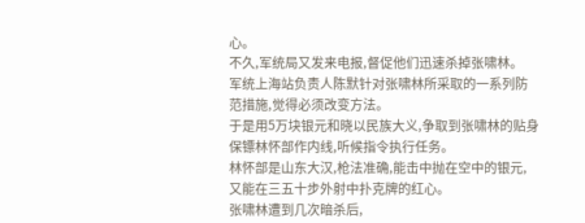心。
不久,军统局又发来电报,督促他们迅速杀掉张啸林。
军统上海站负责人陈默针对张啸林所采取的一系列防范措施,觉得必须改变方法。
于是用5万块银元和晓以民族大义,争取到张啸林的贴身保镖林怀部作内线,听候指令执行任务。
林怀部是山东大汉,枪法准确,能击中抛在空中的银元,又能在三五十步外射中扑克牌的红心。
张啸林遭到几次暗杀后,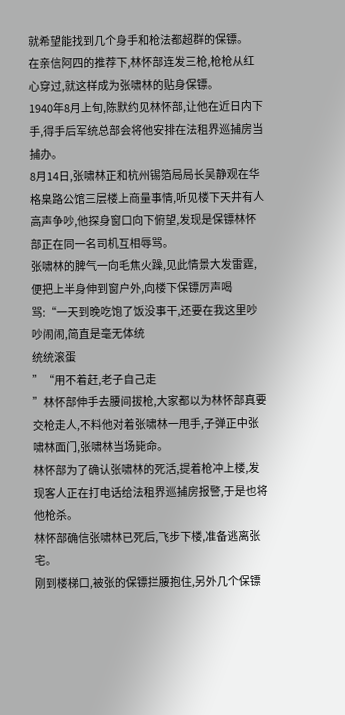就希望能找到几个身手和枪法都超群的保镖。
在亲信阿四的推荐下,林怀部连发三枪,枪枪从红心穿过,就这样成为张啸林的贴身保镖。
1940年8月上旬,陈默约见林怀部,让他在近日内下手,得手后军统总部会将他安排在法租界巡捕房当捕办。
8月14日,张啸林正和杭州锡箔局局长吴静观在华格臬路公馆三层楼上商量事情,听见楼下天井有人高声争吵,他探身窗口向下俯望,发现是保镖林怀部正在同一名司机互相辱骂。
张啸林的脾气一向毛焦火躁,见此情景大发雷霆,便把上半身伸到窗户外,向楼下保镖厉声喝骂:“一天到晚吃饱了饭没事干,还要在我这里吵吵闹闹,简直是毫无体统
统统滚蛋
”“用不着赶,老子自己走
”林怀部伸手去腰间拔枪,大家都以为林怀部真要交枪走人,不料他对着张啸林一甩手,子弹正中张啸林面门,张啸林当场毙命。
林怀部为了确认张啸林的死活,提着枪冲上楼,发现客人正在打电话给法租界巡捕房报警,于是也将他枪杀。
林怀部确信张啸林已死后,飞步下楼,准备逃离张宅。
刚到楼梯口,被张的保镖拦腰抱住,另外几个保镖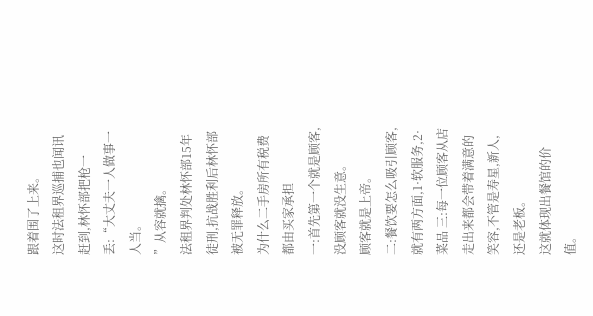跟着围了上来。
这时法租界巡捕也闻讯赶到,林怀部把枪一丢:“大丈夫一人做事一人当。
”从容就擒。
法租界判处林怀部15年徒刑,抗战胜利后林怀部被无罪释放。
为什么二手房所有税费都由买家承担
一:首先第一个就是顾客,没顾客就没生意。
顾客就是上帝。
二:餐饮要怎么吸引顾客,就有两方面,1·软服务,2·菜品 三:每一位顾客从店走出来都会带着满意的笑容,不管是寿星,新人,还是老板。
这就体现出餐馆的价值。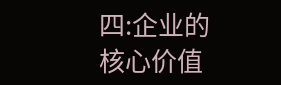四:企业的核心价值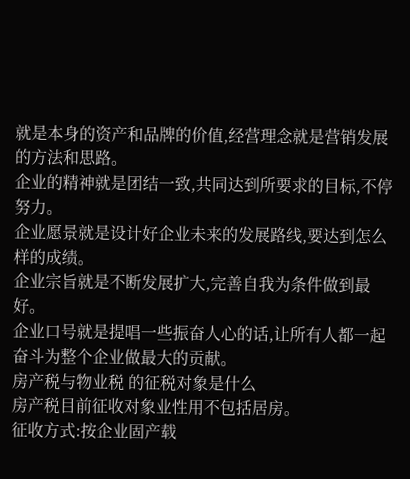就是本身的资产和品牌的价值,经营理念就是营销发展的方法和思路。
企业的精神就是团结一致,共同达到所要求的目标,不停努力。
企业愿景就是设计好企业未来的发展路线,要达到怎么样的成绩。
企业宗旨就是不断发展扩大,完善自我为条件做到最好。
企业口号就是提唱一些振奋人心的话,让所有人都一起奋斗为整个企业做最大的贡献。
房产税与物业税 的征税对象是什么
房产税目前征收对象业性用不包括居房。
征收方式:按企业固产载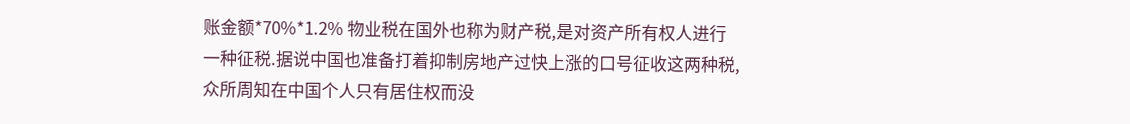账金额*70%*1.2% 物业税在国外也称为财产税,是对资产所有权人进行一种征税.据说中国也准备打着抑制房地产过快上涨的口号征收这两种税,众所周知在中国个人只有居住权而没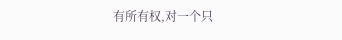有所有权,对一个只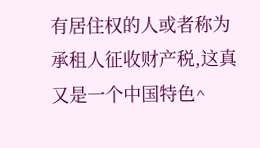有居住权的人或者称为承租人征收财产税,这真又是一个中国特色^